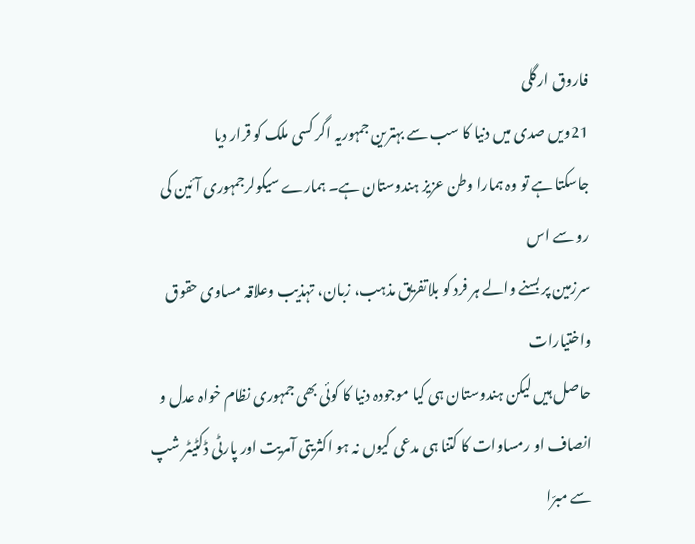فاروق ارگلی
21ویں صدی میں دنیا کا سب سے بہترین جمہوریہ اگر کسی ملک کو قرار دیا
جاسکتا ہے تو وہ ہمارا وطن عزیز ہندوستان ہے۔ ہمارے سیکولرجمہوری آئین کی رو سے اس
سرزمین پر بسنے والے ہر فرد کو بلاتفریق مذہب، زبان، تہذیب وعلاقہ مساوی حقوق واختیارات
حاصل ہیں لیکن ہندوستان ہی کیا موجودہ دنیا کا کوئی بھی جمہوری نظام خواہ عدل و
انصاف او رمساوات کا کتنا ہی مدعی کیوں نہ ہو اکثریتی آمریت اور پارٹی ڈکٹیٹر شپ
سے مبرّا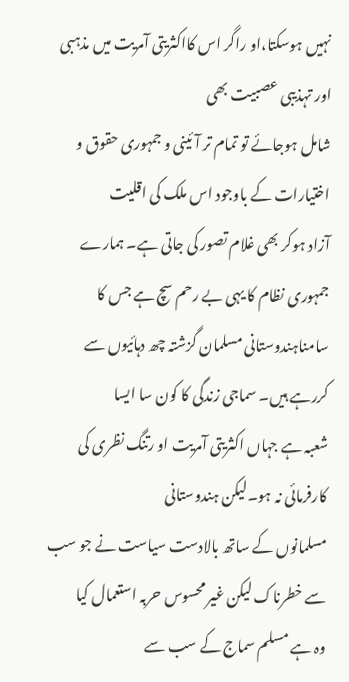نہیں ہوسکتا،او راگر اس کااکثریتی آمریت میں مذہبی اور تہذیبی عصبیت بھی
شامل ہوجائے تو تمام تر آئینی و جمہوری حقوق و اختیارات کے باوجود اس ملک کی اقلیت
آزاد ہوکر بھی غلام تصور کی جاتی ہے۔ ہمارے جمہوری نظام کا یہی بے رحم سچ ہے جس کا
سامناہندوستانی مسلمان گزشتہ چھ دہائیوں سے کررہے ہیں۔ سماجی زندگی کا کون سا ایسا
شعبہ ہے جہاں اکثریتی آمریت او رتنگ نظری کی کارفرمائی نہ ہو۔لیکن ہندوستانی
مسلمانوں کے ساتھ بالادست سیاست نے جو سب سے خطرناک لیکن غیر محسوس حربہ استعمال کیا
وہ ہے مسلم سماج کے سب سے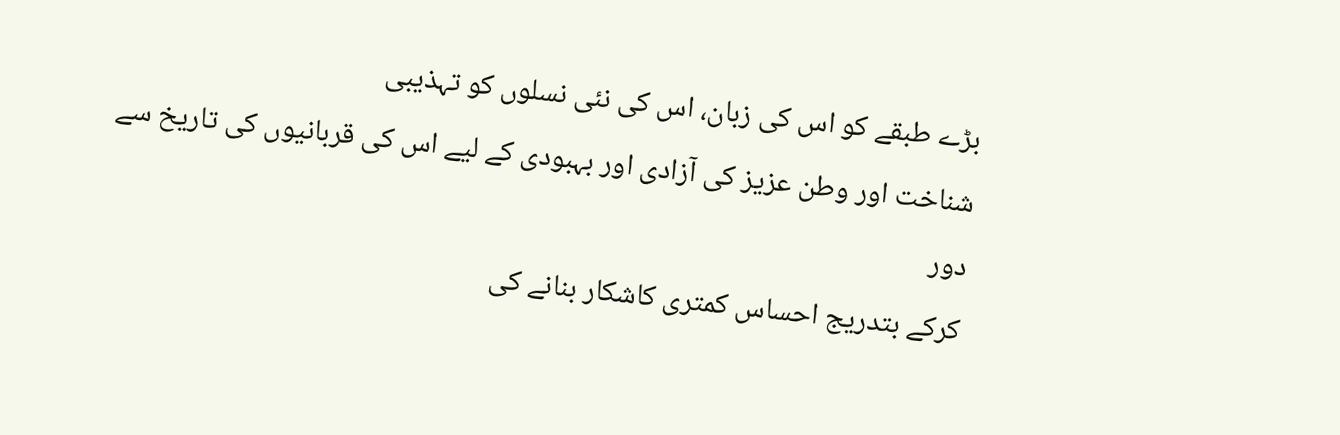بڑے طبقے کو اس کی زبان، اس کی نئی نسلوں کو تہذیبی
شناخت اور وطن عزیز کی آزادی اور بہبودی کے لیے اس کی قربانیوں کی تاریخ سے دور
کرکے بتدریج احساس کمتری کاشکار بنانے کی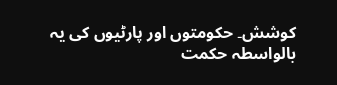کوشش۔ حکومتوں اور پارٹیوں کی یہ
بالواسطہ حکمت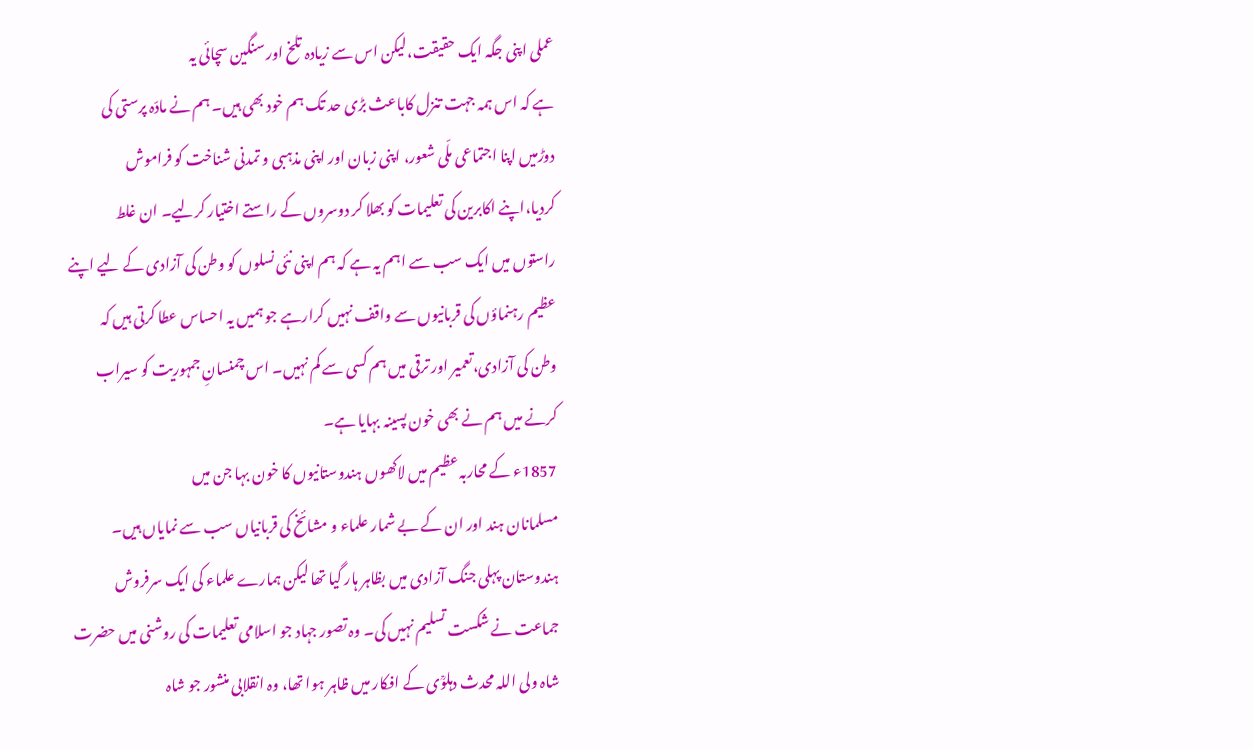عملی اپنی جگہ ایک حقیقت،لیکن اس سے زیادہ تلخ اور سنگین سچائی یہ
ہے کہ اس ہمہ جہت تنزل کاباعث بڑی حد تک ہم خود بھی ہیں۔ ہم نے مادّہ پرستی کی
دوڑمیں اپنا اجتماعی ملّی شعور، اپنی زبان اور اپنی مذہبی و تمدنی شناخت کو فراموش
کردیا،اپنے اکابرین کی تعلیمات کو بھلا کر دوسروں کے راستے اختیار کرلیے۔ ان غلط
راستوں میں ایک سب سے اہم یہ ہے کہ ہم اپنی نئی نسلوں کو وطن کی آزادی کے لیے اپنے
عظیم رہنماؤں کی قربانیوں سے واقف نہیں کرارہے جو ہمیں یہ احساس عطا کرتی ہیں کہ
وطن کی آزادی،تعمیر اور ترقی میں ہم کسی سے کم نہیں۔ اس چمنسانِ جمہوریت کو سیراب
کرنے میں ہم نے بھی خون پسینہ بہایا ہے۔
1857ء کے محاربہ عظیم میں لاکھوں ہندوستانیوں کا خون بہا جن میں
مسلمانان ہند اور ان کے بے شمار علماء و مشائخ کی قربانیاں سب سے نمایاں ہیں۔
ہندوستان پہلی جنگ آزادی میں بظاہر ہار گیا تھا لیکن ہمارے علماء کی ایک سرفروش
جماعت نے شکست تسلیم نہیں کی۔ وہ تصور جہاد جو اسلامی تعلیمات کی روشنی میں حضرت
شاہ ولی اللہ محدث دہلوؒی کے افکار میں ظاہر ہوا تھا، وہ انقلابی منشور جو شاہ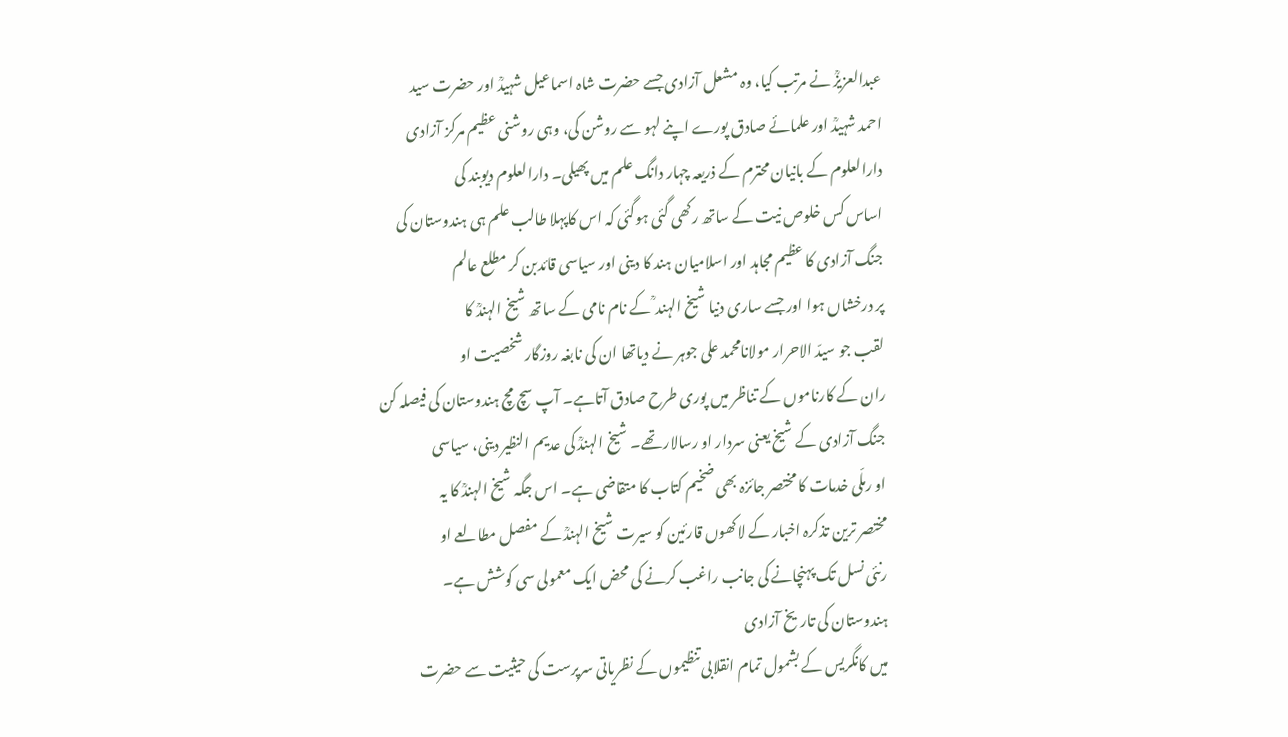عبدالعزیزؒ نے مرتب کیا، وہ مشعل آزادی جسے حضرت شاہ اسماعیل شہیدؒ اور حضرت سید
احمد شہیدؒ اور علمائے صادق پورے اپنے لہو سے روشن کی، وہی روشنی عظیم مرکز آزادی
دارالعلوم کے بانیان محترم کے ذریعہ چہار دانگ علم میں پھیلی۔ دارالعلوم دیوبند کی
اساس کس خلوص نیت کے ساتھ رکھی گئی ہوگئی کہ اس کاپہلا طالب علم ہی ہندوستان کی
جنگ آزادی کا عظیم مجاہد اور اسلامیان ہند کا دینی اور سیاسی قائدبن کر مطلع عالم
پر درخشاں ہوا اور جسے ساری دنیا شیخ الہند ؒ کے نام نامی کے ساتھ شیخ الہندؒ کا
لقب جو سیدّ الاحرار مولانامحمد علی جوہر نے دیاتھا ان کی نابغہ روزگار شخصیت او
ران کے کارناموں کے تناظر میں پوری طرح صادق آتاہے۔ آپ سچ مچ ہندوستان کی فیصلہ کن
جنگ آزادی کے شیخ یعنی سردار او رسالار تھے۔ شیخ الہندؒ کی عدیم النظیر دینی، سیاسی
او رملّی خدمات کا مختصر جائزہ بھی ضخیم کتاب کا متقاضی ہے۔ اس جگہ شیخ الہندؒ کا یہ
مختصر ترین تذکرہ اخبار کے لاکھوں قارئین کو سیرت شیخ الہندؒ کے مفصل مطالعے او
رنئی نسل تک پہنچانے کی جانب راغب کرنے کی محض ایک معمولی سی کوشش ہے۔
ہندوستان کی تاریخ آزادی
میں کانگریس کے بشمول تمام انقلابی تنظیموں کے نظریاتی سرپرست کی حیثیت سے حضرت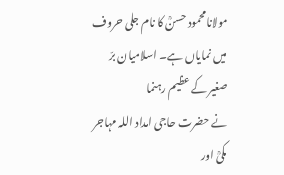مولانامحمود حسنؒ کا نام جلی حروف میں نمایاں ہے۔ اسلامیان برّ صغیر کے عظیم رہنما
نے حضرت حاجی امداد اللہ مہاجر مکیؒ اور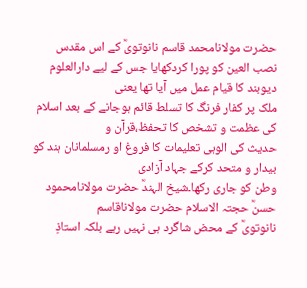حضرت مولانامحمد قاسم نانوتویؒ کے اس مقدس
نصب العین کو پورا کردکھایا جس کے لیے دارالعلوم دیوبند کا قیام عمل میں آیا تھا یعنی
ملک پر کفار فرنگ کا تسلط قائم ہوجانے کے بعد اسلام کی عظمت و تشخص کا تحفظ،قرآن و
حدیث کی الوہی تعلیمات کا فروغ او رمسلمانان ہند کو بیدار و متحد کرکے جہاد آزادی
وطن کو جاری رکھا۔شیخ الہندؒ حضرت مولانامحمود حسنؒ حجتہ الاسلام حضرت مولاناقاسم
نانوتویؒ کے محض شاگرد ہی نہیں رہے بلکہ استاذِ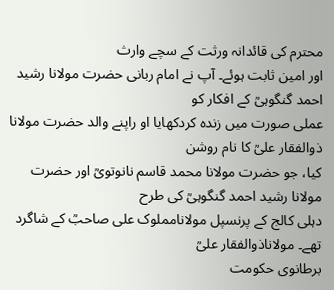محترم کی قائدانہ ورثت کے سچے وارث
اور امین ثابت ہوئے۔ آپ نے امام ربانی حضرت مولانا رشید احمد گنگوہیؒ کے افکار کو
عملی صورت میں زندہ کردکھایا او راپنے والد حضرت مولانا ذوالفقار علیؒ کا نام روشن
کیا، جو حضرت مولانا محمد قاسم نانوتویؒ اور حضرت مولانا رشید احمد گنگوہیؒ کی طرح
دہلی کالج کے پرنسپل مولانامملوک علی صاحبؒ کے شاگرد تھے۔ مولاناذوالفقار علیؒ
برطانوی حکومت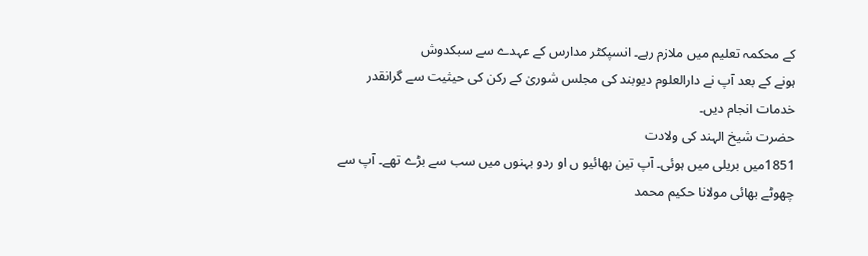کے محکمہ تعلیم میں ملازم رہے۔ انسپکٹر مدارس کے عہدے سے سبکدوش
ہونے کے بعد آپ نے دارالعلوم دیوبند کی مجلس شوریٰ کے رکن کی حیثیت سے گرانقدر
خدمات انجام دیں۔
حضرت شیخ الہند کی ولادت
1851میں بریلی میں ہوئی۔ آپ تین بھائیو ں او ردو بہنوں میں سب سے بڑے تھے۔ آپ سے
چھوٹے بھائی مولانا حکیم محمد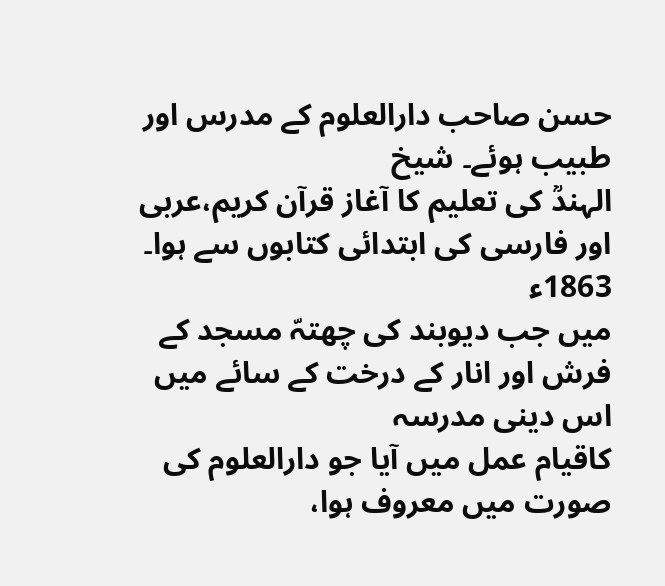حسن صاحب دارالعلوم کے مدرس اور طبیب ہوئے۔ شیخ
الہندؒ کی تعلیم کا آغاز قرآن کریم،عربی اور فارسی کی ابتدائی کتابوں سے ہوا۔ 1863ء
میں جب دیوبند کی چھتہّ مسجد کے فرش اور انار کے درخت کے سائے میں اس دینی مدرسہ
کاقیام عمل میں آیا جو دارالعلوم کی صورت میں معروف ہوا،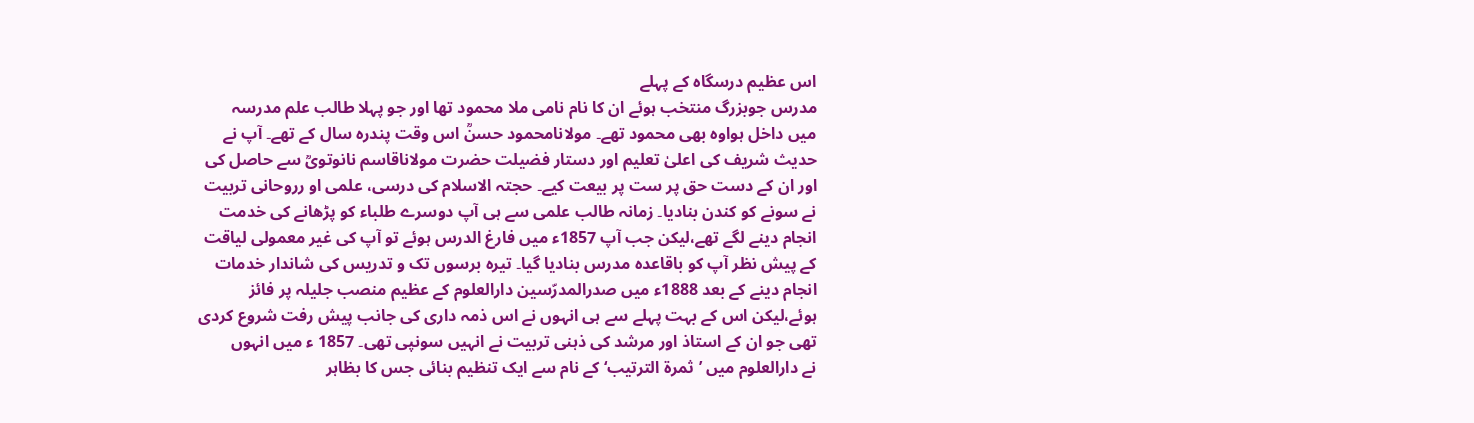اس عظیم درسگاہ کے پہلے
مدرس جوبزرگ منتخب ہوئے ان کا نام نامی ملا محمود تھا اور جو پہلا طالب علم مدرسہ
میں داخل ہواوہ بھی محمود تھے۔ مولانامحمود حسنؒ اس وقت پندرہ سال کے تھے۔ آپ نے
حدیث شریف کی اعلیٰ تعلیم اور دستار فضیلت حضرت مولاناقاسم نانوتویؒ سے حاصل کی
اور ان کے دست حق پر ست پر بیعت کیے۔ حجتہ الاسلام کی درسی، علمی او رروحانی تربیت
نے سونے کو کندن بنادیا۔ زمانہ طالب علمی سے ہی آپ دوسرے طلباء کو پڑھانے کی خدمت
انجام دینے لگے تھے،لیکن جب آپ 1857ء میں فارغ الدرس ہوئے تو آپ کی غیر معمولی لیاقت
کے پیش نظر آپ کو باقاعدہ مدرس بنادیا گیا۔ تیرہ برسوں تک و تدریس کی شاندار خدمات
انجام دینے کے بعد 1888ء میں صدرالمدرّسین دارالعلوم کے عظیم منصب جلیلہ پر فائز
ہوئے،لیکن اس کے بہت پہلے سے ہی انہوں نے اس ذمہ داری کی جانب پیش رفت شروع کردی
تھی جو ان کے استاذ اور مرشد کی ذہنی تربیت نے انہیں سونپی تھی۔ 1857 ء میں انہوں
نے دارالعلوم میں ’ثمرۃ الترتیب‘ کے نام سے ایک تنظیم بنائی جس کا بظاہر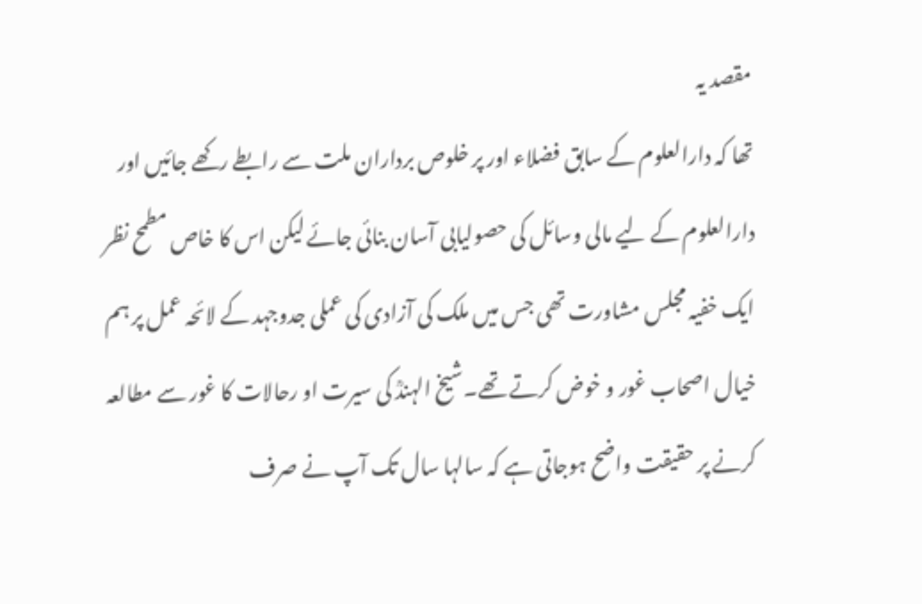مقصد یہ
تھا کہ دارالعلوم کے سابق فضلاء اور پر خلوص برداران ملت سے رابطے رکھے جائیں اور
دارالعلوم کے لیے مالی وسائل کی حصولیابی آسان بنائی جائے لیکن اس کا خاص مطمح نظر
ایک خفیہ مجلس مشاورت تھی جس میں ملک کی آزادی کی عملی جدوجہد کے لائحہ عمل پر ہم
خیال اصحاب غور و خوض کرتے تھے۔شیخ الہندؒ کی سیرت او رحالات کا غور سے مطالعہ
کرنے پر حقیقت واضح ہوجاتی ہے کہ سالہا سال تک آپ نے صرف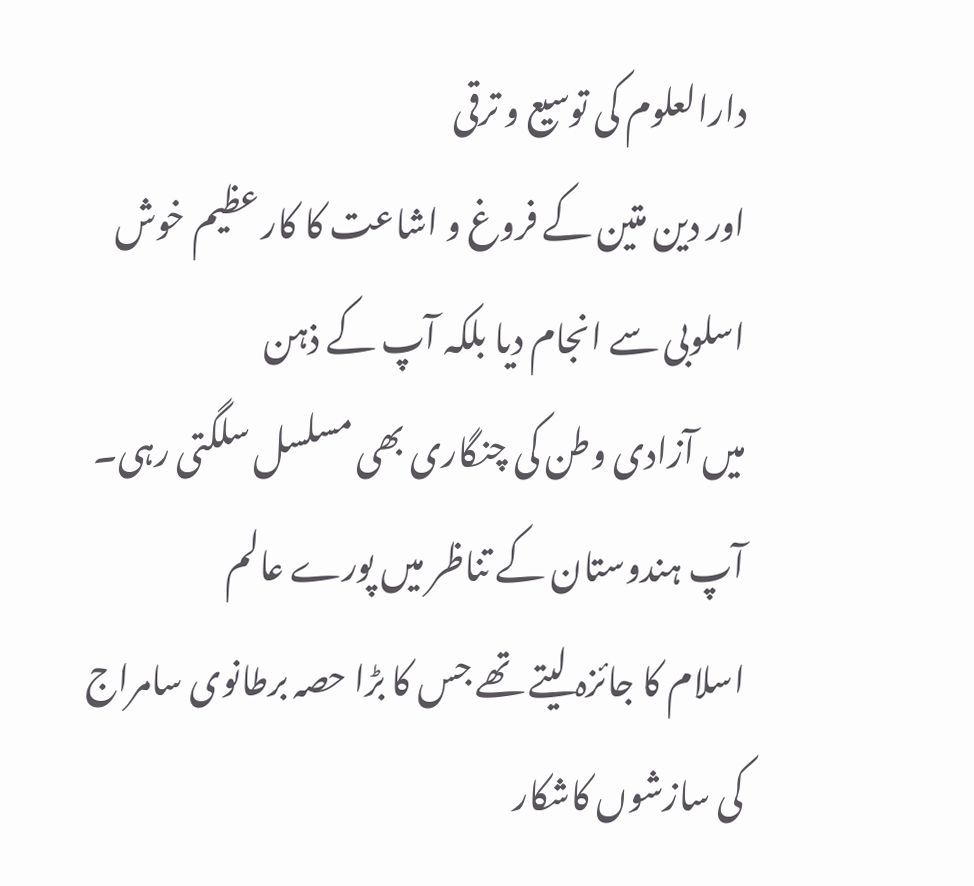دارالعلوم کی توسیع و ترقی
اور دین متین کے فروغ و اشاعت کا کار عظیم خوش اسلوبی سے انجام دیا بلکہ آپ کے ذہن
میں آزادی وطن کی چنگاری بھی مسلسل سلگتی رہی۔ آپ ہندوستان کے تناظر میں پورے عالم
اسلام کا جائزہ لیتے تھے جس کا بڑا حصہ برطانوی سامراج کی سازشوں کاشکار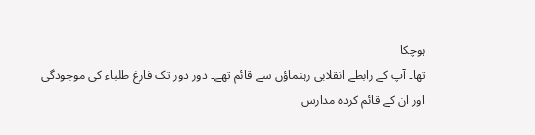ہوچکا
تھا۔ آپ کے رابطے انقلابی رہنماؤں سے قائم تھے۔ دور دور تک فارغ طلباء کی موجودگی
اور ان کے قائم کردہ مدارس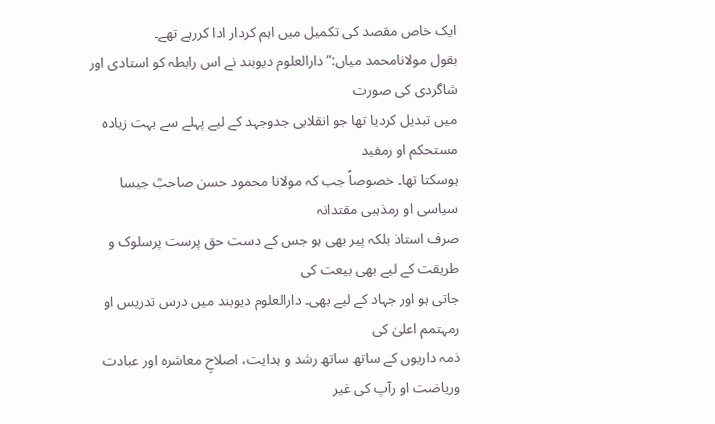ایک خاص مقصد کی تکمیل میں اہم کردار ادا کررہے تھے۔
بقول مولانامحمد میاں:”دارالعلوم دیوبند نے اس رابطہ کو استادی اور شاگردی کی صورت
میں تبدیل کردیا تھا جو انقلابی جدوجہد کے لیے پہلے سے بہت زیادہ مستحکم او رمفید
ہوسکتا تھا۔ خصوصاً جب کہ مولانا محمود حسن صاحبؒ جیسا سیاسی او رمذہبی مقتدانہ
صرف استاذ بلکہ پیر بھی ہو جس کے دست حق پرست پرسلوک و طریقت کے لیے بھی بیعت کی
جاتی ہو اور جہاد کے لیے بھی۔ دارالعلوم دیوبند میں درس تدریس او رمہتمم اعلیٰ کی
ذمہ داریوں کے ساتھ ساتھ رشد و ہدایت، اصلاحِ معاشرہ اور عبادت وریاضت او رآپ کی غیر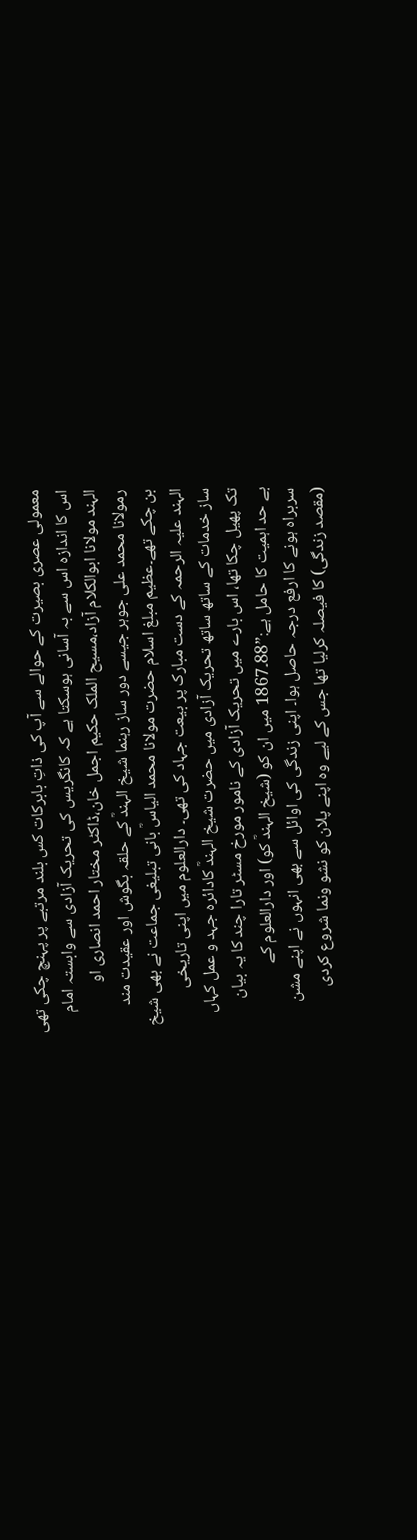معمولی عصری بصیرت کے حوالے سے آپ کی ذاتِ بابرکات کس بلند مرتبے پر پہنچ چکی تھی
اس کا اندازہ اس سے بہ آسانی ہوسکتا ہے کہ کانگریس کی تحریک آزادی سے وابستہ امام
الہند مولانا ابوالکلام آزاد،مسیح الملک حکیم اجمل خان،ڈاکٹر مختار احمد انصاری او
رمولانا محمد علی جوہر جیسے دور ساز رہنما شیخ الہندؒ کے حلقہ بگوش اور عقیدت مند
بن چکے تھے۔عظیم مبلغ اسلام حضرت مولانا محمد الیاسؒ بانی تبلیغی جماعت نے بھی شیخ
الہند علیہ الرحمہ کے دست مبارک پر بیعت جہاد کی تھی۔ دارالعلوم میں اپنی تاریخی
ساز خدمات کے ساتھ ساتھ تحریک آزادی میں حضرت شیخ الہندؒ کادائرہ جہد و عمل کہاں
تک پھیل چکا تھا، اس بارے میں تحریک آزادی کے نامور مورخ مسٹر تارا چند کا یہ بیان
بے حد اہمیت کا حامل ہے:”88۔1867 میں ان کو (شیخ الہندؒ کو) اور دارالعلوم کے
سربراہ ہونے کا ارفع درجہ حاصل ہوا۔ اپنی زندگی کی اوائل سے بھی انہوں نے اپنے مشن
(مقصد زندگی) کا فیصلہ کرلیا تھا جس کے لیے وہ اپنے پلان کو نشو ونما شروع کردی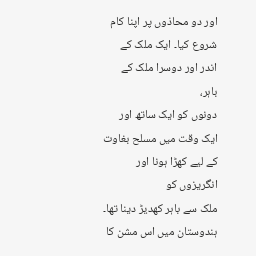اور دو محاذوں پر اپنا کام شروع کیا۔ ایک ملک کے اندر اور دوسرا ملک کے باہر،
دونوں کو ایک ساتھ اور ایک وقت میں مسلح بغاوت کے لیے کھڑا ہونا اور انگریزوں کو
ملک سے باہر کھدیڑ دینا تھا۔ ہندوستان میں اس مشن کا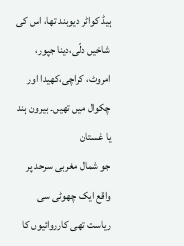ہیڈ کواٹر دیوبند تھا، اس کی
شاخیں دلّی،دینا جپور، امروٹ، کراچی،کھیدا اور چکوال میں تھیں۔ بیرون ہند یا غستان
جو شمال مغربی سرحد پر واقع ایک چھوٹی سی ریاست تھی کارروائیوں کا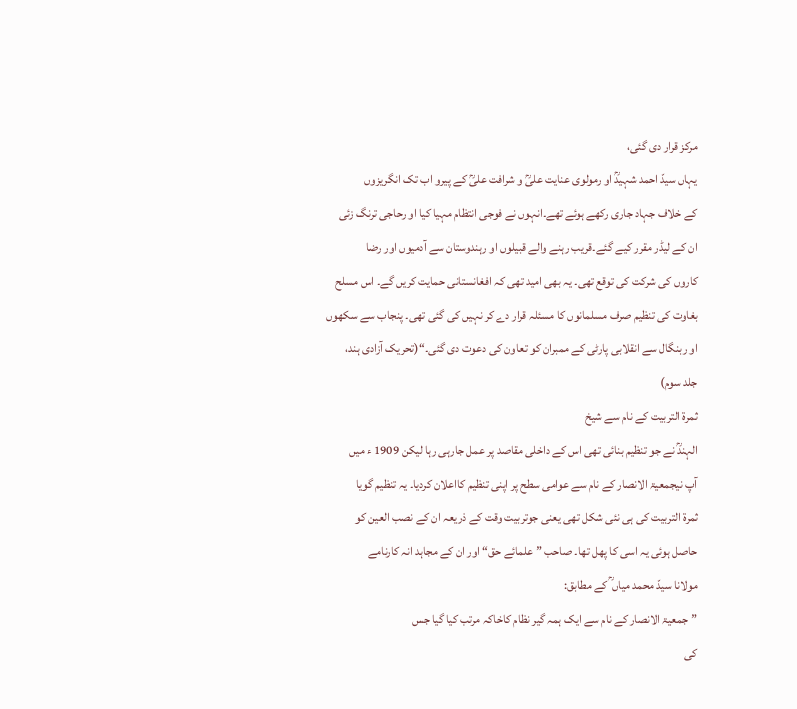مرکز قرار دی گئی،
یہاں سیدّ احمد شہیدؒ او رمولوی عنایت علیؒ و شرافت علیؒ کے پیرو اب تک انگریزوں
کے خلاف جہاد جاری رکھے ہوئے تھے۔انہوں نے فوجی انتظام مہیا کیا او رحاجی ترنگ زئی
ان کے لیڈر مقرر کیے گئے۔قریب رہنے والے قبیلوں او رہندوستان سے آدمیوں اور رضا
کاروں کی شرکت کی توقع تھی۔ یہ بھی امید تھی کہ افغانستانی حمایت کریں گے۔ اس مسلح
بغاوت کی تنظیم صرف مسلمانوں کا مسئلہ قرار دے کر نہیں کی گئی تھی۔ پنجاب سے سکھوں
او ربنگال سے انقلابی پارٹی کے ممبران کو تعاون کی دعوت دی گئی۔“(تحریک آزادی ہند،
جلد سوم)
ثمرۃ التربیت کے نام سے شیخ
الہندؒ نے جو تنظیم بنائی تھی اس کے داخلی مقاصد پر عمل جارہی رہا لیکن 1909 ء میں
آپ نیجمعیۃ الانصار کے نام سے عوامی سطح پر اپنی تنظیم کااعلان کردیا۔ یہ تنظیم گویا
ثمرۃ التربیت کی ہی نئی شکل تھی یعنی جوتربیت وقت کے ذریعہ ان کے نصب العین کو
حاصل ہوئی یہ اسی کا پھل تھا۔ صاحب ”علمائے حق“ اور ان کے مجاہد انہ کارنامے
مولانا سیدّ محمد میاں ؒ کے مطابق:
”جمعیۃ الانصار کے نام سے ایک ہمہ گیر نظام کاخاکہ مرتب کیا گیا جس
کی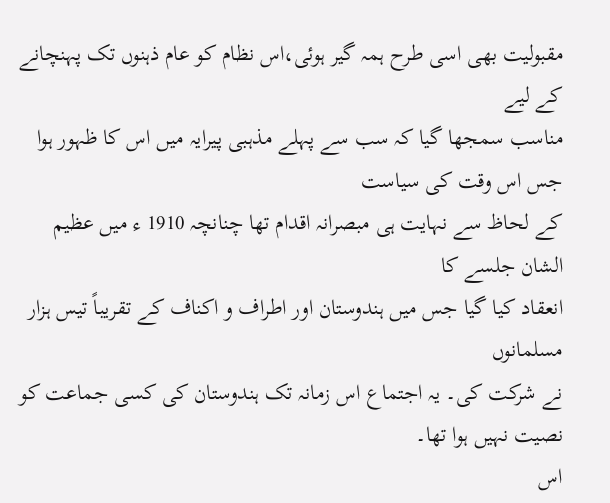مقبولیت بھی اسی طرح ہمہ گیر ہوئی،اس نظام کو عام ذہنوں تک پہنچانے کے لیے
مناسب سمجھا گیا کہ سب سے پہلے مذہبی پیرایہ میں اس کا ظہور ہوا جس اس وقت کی سیاست
کے لحاظ سے نہایت ہی مبصرانہ اقدام تھا چنانچہ 1910 ء میں عظیم الشان جلسے کا
انعقاد کیا گیا جس میں ہندوستان اور اطراف و اکناف کے تقریباً تیس ہزار مسلمانوں
نے شرکت کی۔ یہ اجتماع اس زمانہ تک ہندوستان کی کسی جماعت کو نصیت نہیں ہوا تھا۔
اس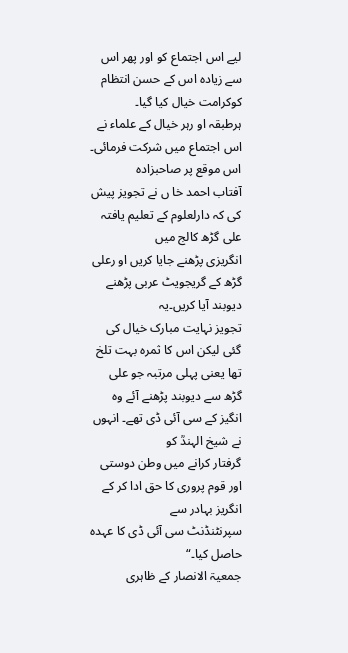لیے اس اجتماع کو اور پھر اس سے زیادہ اس کے حسن انتظام کوکرامت خیال کیا گیا۔
ہرطبقہ او رہر خیال کے علماء نے اس اجتماع میں شرکت فرمائی۔ اس موقع پر صاحبزادہ
آفتاب احمد خا ں نے تجویز پیش کی کہ دارلعلوم کے تعلیم یافتہ علی گڑھ کالج میں
انگریزی پڑھنے جایا کریں او رعلی گڑھ کے گریجویٹ عربی پڑھنے دیوبند آیا کریں۔یہ
تجویز نہایت مبارک خیال کی گئی لیکن اس کا ثمرہ بہت تلخ تھا یعنی پہلی مرتبہ جو علی
گڑھ سے دیوبند پڑھنے آئے وہ انگیز کے سی آئی ڈی تھے۔ انہوں نے شیخ الہندؒ کو
گرفتار کرانے میں وطن دوستی اور قوم پروری کا حق ادا کر کے انگریز بہادر سے
سپرنٹنڈنٹ سی آئی ڈی کا عہدہ حاصل کیا۔“
جمعیۃ الانصار کے ظاہری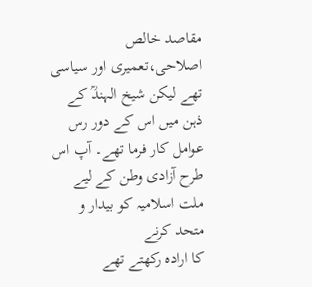مقاصد خالص اصلاحی،تعمیری اور سیاسی تھے لیکن شیخ الہندؒ کے ذہن میں اس کے دور رس
عوامل کار فرما تھے۔ آپ اس طرح آزادی وطن کے لیے ملت اسلامیہ کو بیدار و متحد کرنے
کا ارادہ رکھتے تھے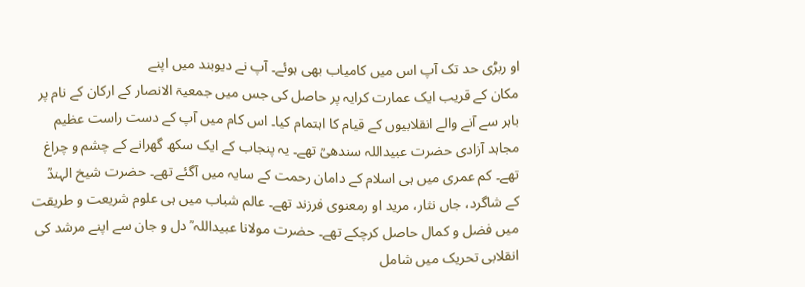او ربڑی حد تک آپ اس میں کامیاب بھی ہوئے۔ آپ نے دیوبند میں اپنے
مکان کے قریب ایک عمارت کرایہ پر حاصل کی جس میں جمعیۃ الانصار کے ارکان کے نام پر
باہر سے آنے والے انقلابیوں کے قیام کا اہتمام کیا۔ اس کام میں آپ کے دست راست عظیم
مجاہد آزادی حضرت عبیداللہ سندھیؒ تھے۔ یہ پنجاب کے ایک سکھ گھرانے کے چشم و چراغ
تھے۔ کم عمری میں ہی اسلام کے دامان رحمت کے سایہ میں آگئے تھے۔ حضرت شیخ الہندؒ
کے شاگرد، جاں نثار، مرید او رمعنوی فرزند تھے۔ عالم شباب میں ہی علوم شریعت و طریقت
میں فضل و کمال حاصل کرچکے تھے۔ حضرت مولانا عبیداللہ ؒ دل و جان سے اپنے مرشد کی
انقلابی تحریک میں شامل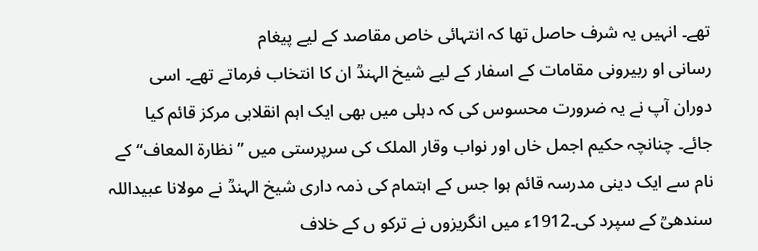تھے۔ انہیں یہ شرف حاصل تھا کہ انتہائی خاص مقاصد کے لیے پیغام
رسانی او ربیرونی مقامات کے اسفار کے لیے شیخ الہندؒ ان کا انتخاب فرماتے تھے۔ اسی
دوران آپ نے یہ ضرورت محسوس کی کہ دہلی میں بھی ایک اہم انقلابی مرکز قائم کیا
جائے۔ چنانچہ حکیم اجمل خاں اور نواب وقار الملک کی سرپرستی میں ”نظارۃ المعاف“ کے
نام سے ایک دینی مدرسہ قائم ہوا جس کے اہتمام کی ذمہ داری شیخ الہندؒ نے مولانا عبیداللہ
سندھیؒ کے سپرد کی۔1912ء میں انگریزوں نے ترکو ں کے خلاف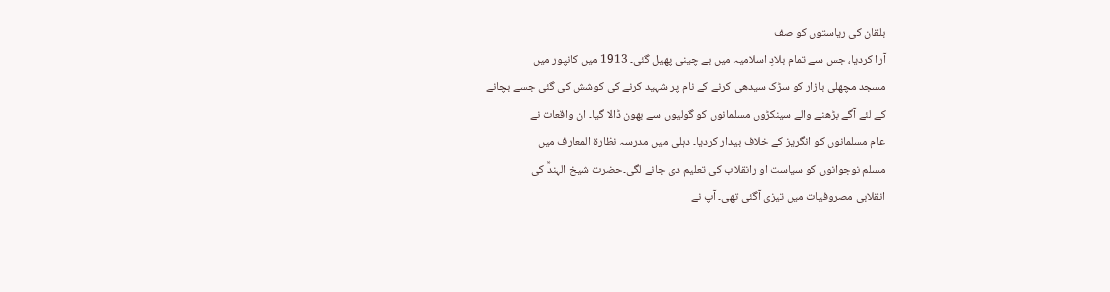بلقان کی ریاستوں کو صف
آرا کردیا، جس سے تمام بلادِ اسلامیہ میں بے چینی پھیل گئی۔ 1913 میں کانپور میں
مسجد مچھلی بازار کو سڑک سیدھی کرنے کے نام پر شہید کرنے کی کوشش کی گئی جسے بچانے
کے لئے آگے بڑھنے والے سینکڑوں مسلمانوں کو گولیوں سے بھون ڈالا گیا۔ ان واقعات نے
عام مسلمانوں کو انگریز کے خلاف بیدار کردیا۔ دہلی میں مدرسہ نظارۃ المعارف میں
مسلم نوجوانوں کو سیاست او رانقلاب کی تعلیم دی جانے لگی۔حضرت شیخ الہندؒ کی
انقلابی مصروفیات میں تیزی آگئی تھی۔ آپ نے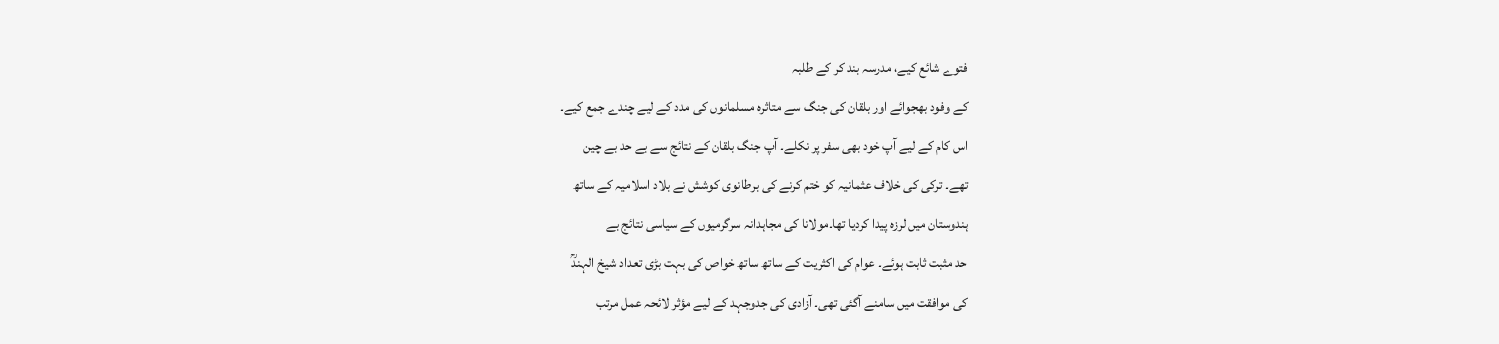فتوے شائع کیے، مدرسہ بند کر کے طلبہ
کے وفود بھجوائے اور بلقان کی جنگ سے متاثرہ مسلمانوں کی مدد کے لیے چندے جمع کیے۔
اس کام کے لیے آپ خود بھی سفر پر نکلے۔ آپ جنگ بلقان کے نتائج سے بے حد بے چین
تھے۔ ترکی کی خلاف عثمانیہ کو ختم کرنے کی برطانوی کوشش نے بلاد اسلامیہ کے ساتھ
ہندوستان میں لرزہ پیدا کردیا تھا۔مولانا کی مجاہدانہ سرگرمیوں کے سیاسی نتائج بے
حد مثبت ثابت ہوئے۔ عوام کی اکثریت کے ساتھ ساتھ خواص کی بہت بڑی تعداد شیخ الہندؒ
کی موافقت میں سامنے آگئی تھی۔ آزادی کی جدوجہد کے لیے مؤثر لائحہ عمل مرتب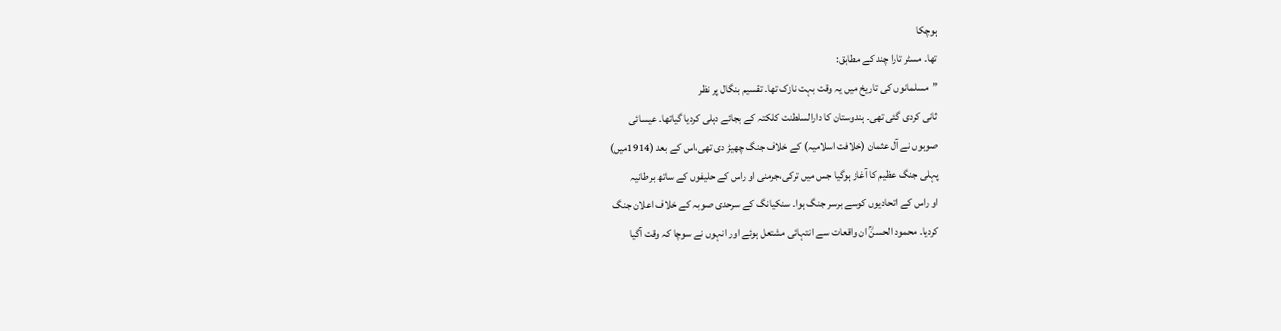ہوچکا
تھا۔ مسٹر تارا چند کے مطابق:
”مسلمانوں کی تاریخ میں یہ وقت بہت نازک تھا۔ تقسیم بنگال پر نظر
ثانی کردی گئی تھی۔ ہندوستان کا دارالسلطنت کلکتہ کے بجائے دہلی کردیا گیاتھا۔ عیسائی
صوبوں نے آل عثمان (خلافت اسلامیہ) کے خلاف جنگ چھیڑ دی تھی،اس کے بعد (1914میں)
پہلی جنگ عظیم کا آغاز ہوگیا جس میں ترکی،جرمنی او راس کے حلیفوں کے ساتھ برطانیہ
او راس کے اتحادیوں کوسے برسر جنگ ہوا۔ سنکیانگ کے سرحدی صوبہ کے خلاف اعلان جنگ
کردیا۔ محمود الحسنؒ ان واقعات سے انتہائی مشتعل ہوئے اور انہوں نے سوچا کہ وقت آگیا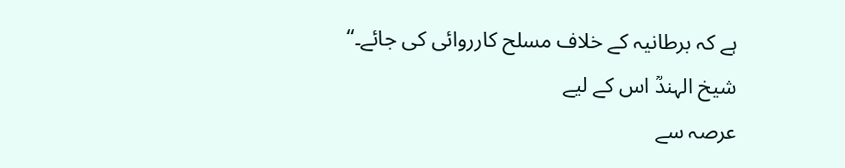ہے کہ برطانیہ کے خلاف مسلح کارروائی کی جائے۔“
شیخ الہندؒ اس کے لیے
عرصہ سے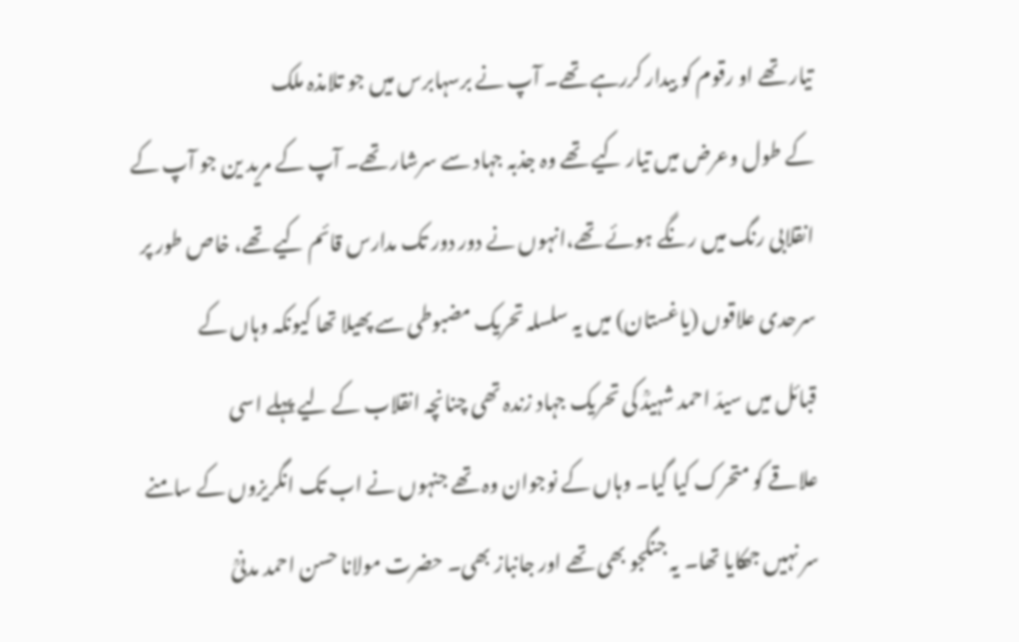تیار تھے او رقوم کو بیدار کررہے تھے۔ آپ نے برسہابرس میں جو تلامذہ ملک
کے طول وعرض میں تیار کیے تھے وہ جذبہ جہاد سے سرشار تھے۔ آپ کے مرید ین جو آپ کے
انقلابی رنگ میں رنگے ہوئے تھے،انہوں نے دور دور تک مدارس قائم کیے تھے، خاص طور پر
سرحدی علاقوں (یاغستان) میں یہ سلسلہ تحریک مضبوطی سے پھیلا تھا کیونکہ وہاں کے
قبائل میں سیدّ احمد شہیدؒ کی تحریک جہاد زندہ تھی چنانچہ انقلاب کے لیے پہلے اسی
علاقے کو متحرک کیا گیا۔ وہاں کے نوجوان وہ تھے جنہوں نے اب تک انگریزوں کے سامنے
سر نہیں جھکایا تھا۔ یہ جنگجو بھی تھے اور جانباز بھی۔ حضرت مولانا حسن احمد مدنیؒ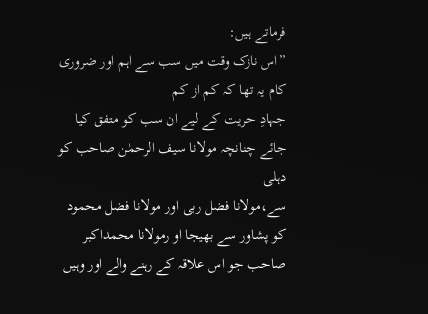فرماتے ہیں:
”اس نازک وقت میں سب سے اہم اور ضروری کام یہ تھا کہ کم از کم
جہادِ حریت کے لیے ان سب کو متفق کیا جائے چنانچہ مولانا سیف الرحمٰن صاحب کو دہلی
سے،مولانا فضل ربی اور مولانا فضل محمود کو پشاور سے بھیجا او رمولانا محمداکبر
صاحب جو اس علاقہ کے رہنے والے اور وہیں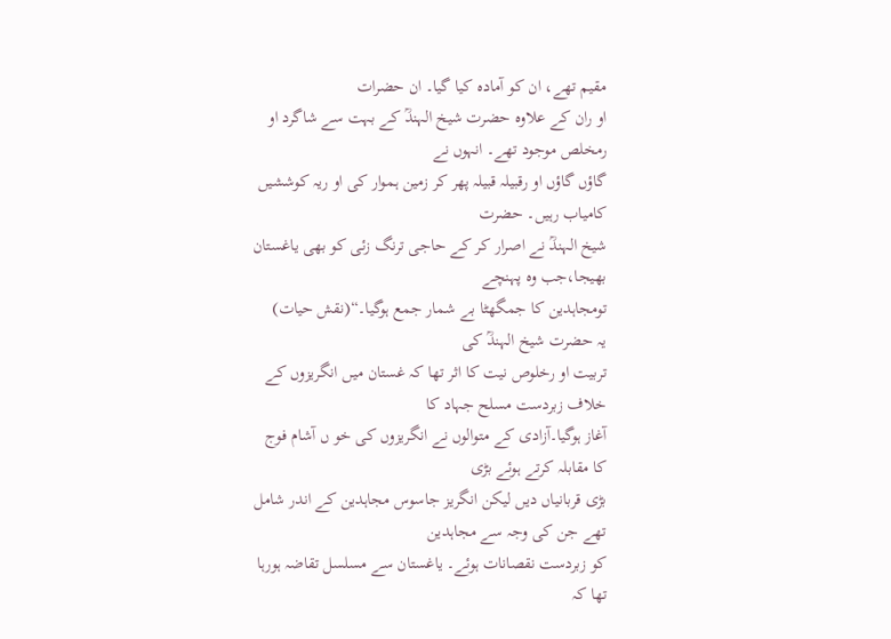مقیم تھے، ان کو آمادہ کیا گیا۔ ان حضرات
او ران کے علاوہ حضرت شیخ الہندؒ کے بہت سے شاگرد او رمخلص موجود تھے۔ انہوں نے
گاؤں گاؤں او رقبیلہ قبیلہ پھر کر زمین ہموار کی او ریہ کوششیں کامیاب رہیں۔ حضرت
شیخ الہندؒ نے اصرار کر کے حاجی ترنگ زئی کو بھی یاغستان بھیجا،جب وہ پہنچے
تومجاہدین کا جمگھٹا بے شمار جمع ہوگیا۔“(نقش حیات)
یہ حضرت شیخ الہندؒ کی
تربیت او رخلوص نیت کا اثر تھا کہ غستان میں انگریزوں کے خلاف زبردست مسلح جہاد کا
آغاز ہوگیا۔آزادی کے متوالوں نے انگریزوں کی خو ں آشام فوج کا مقابلہ کرتے ہوئے بڑی
بڑی قربانیاں دیں لیکن انگریز جاسوس مجاہدین کے اندر شامل تھے جن کی وجہ سے مجاہدین
کو زبردست نقصانات ہوئے۔ یاغستان سے مسلسل تقاضہ ہورہا تھا کہ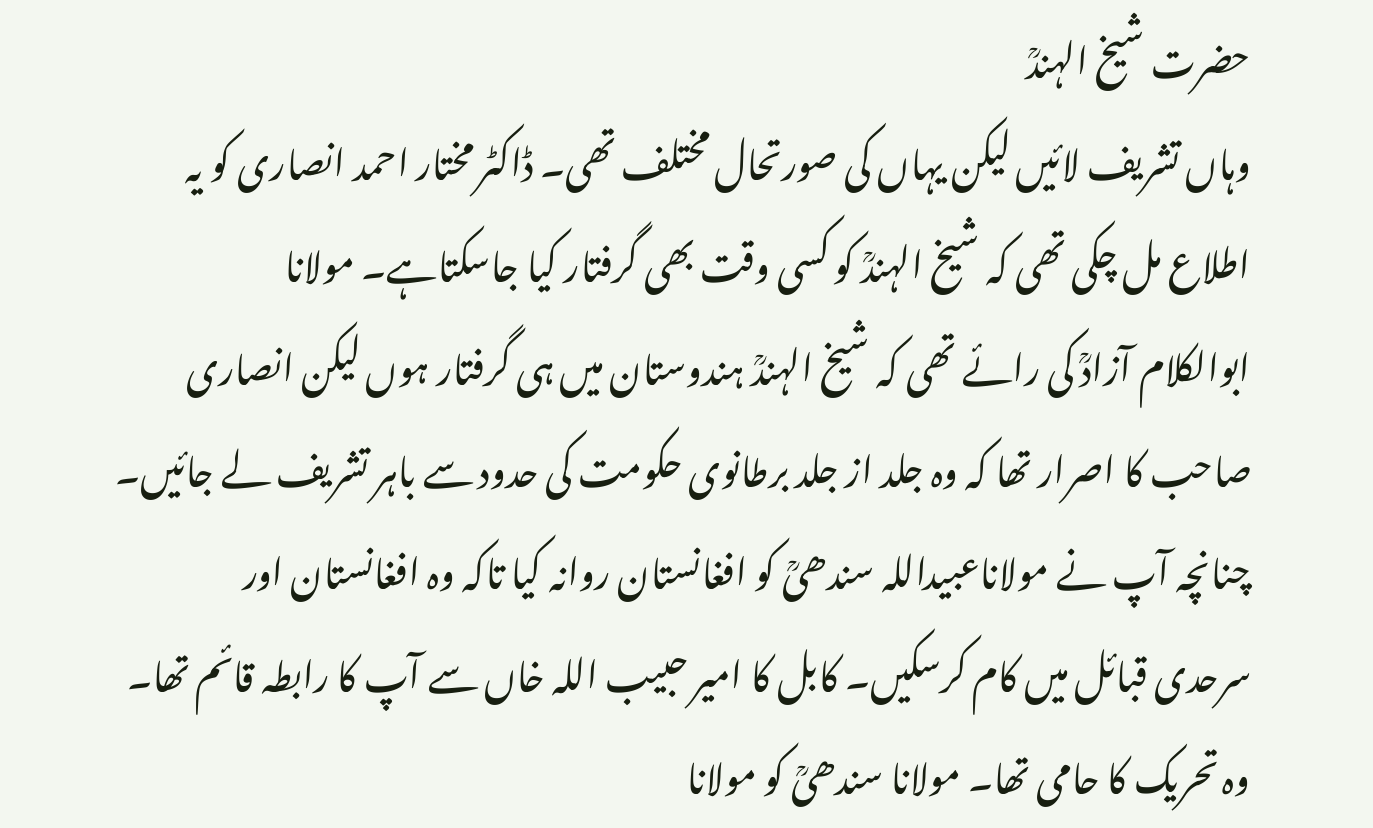حضرت شیخ الہندؒ
وہاں تشریف لائیں لیکن یہاں کی صورتحال مختلف تھی۔ ڈاکٹر مختار احمد انصاری کو یہ
اطلاع مل چکی تھی کہ شیخ الہندؒ کو کسی وقت بھی گرفتار کیا جاسکتاہے۔ مولانا
ابوالکلام آزادؒ کی رائے تھی کہ شیخ الہندؒ ہندوستان میں ہی گرفتار ہوں لیکن انصاری
صاحب کا اصرار تھا کہ وہ جلد از جلد برطانوی حکومت کی حدود سے باہر تشریف لے جائیں۔
چنانچہ آپ نے مولاناعبیداللہ سندھیؒ کو افغانستان روانہ کیا تاکہ وہ افغانستان اور
سرحدی قبائل میں کام کرسکیں۔ کابل کا امیر حبیب اللہ خاں سے آپ کا رابطہ قائم تھا۔
وہ تحریک کا حامی تھا۔ مولانا سندھیؒ کو مولانا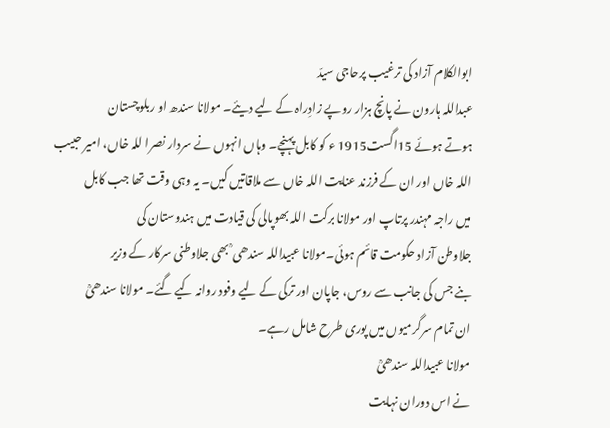ابوالکلام آزاد کی ترغیب پرحاجی سیدّ
عبداللہ ہارون نے پانچ ہزار روپے زادِراہ کے لیے دیئے۔ مولانا سندھ او ربلوچستان
ہوتے ہوئے 15اگست1915 ء کو کابل پہنچے۔ وہاں انہوں نے سردار نصرا للہ خاں، امیر حبیب
اللہ خاں اور ان کے فرزند عنایت اللہ خاں سے ملاقاتیں کیں۔ یہ وہی وقت تھا جب کابل
میں راجہ مہندر پرتاپ اور مولانا برکت اللہ بھوپالی کی قیادت میں ہندوستان کی
جلاوطن آزاد حکومت قائم ہوئی۔مولانا عبیداللہ سندھی ؒ بھی جلاوطنی سرکار کے وزیر
بنے جس کی جانب سے روس، جاپان اور ترکی کے لیے وفود روانہ کیے گئے۔ مولانا سندھیؒ
ان تمام سرگرمیوں میں پوری طرح شامل رہے۔
مولانا عبیداللہ سندھیؒ
نے اس دوران نہایت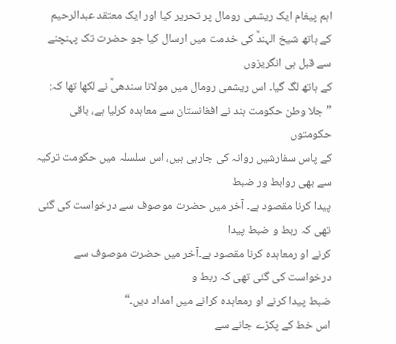اہم پیغام ایک ریشمی رومال پر تحریر کیا اور ایک معتقد عبدالرحیم
کے ہاتھ شیخ الہندؒ کی خدمت میں ارسال کیا جو حضرت تک پہنچنے سے قبل ہی انگریزوں
کے ہاتھ لگ گیا۔ اس ریشمی رومال میں مولانا سندھیؒ نے لکھا تھا کہ:
”جلا وطن حکومت ہند نے افغانستان سے معاہدہ کرلیا ہے، باقی حکومتوں
کے پاس سفارشیں روانہ کی جارہی ہیں، اس سلسلہ میں حکومت ترکیہ سے بھی روابط ور ضبط
پیدا کرنا مقصود ہے۔ آخر میں حضرت موصوف سے درخواست کی گئی تھی کہ ربط و ضبط پیدا
کرنے او رمعاہدہ کرنا مقصود ہے۔آخر میں حضرت موصوف سے درخواست کی گئی تھی کہ ربط و
ضبط پیدا کرنے او رمعاہدہ کرانے میں امداد دیں۔“
اس خط کے پکڑے جانے سے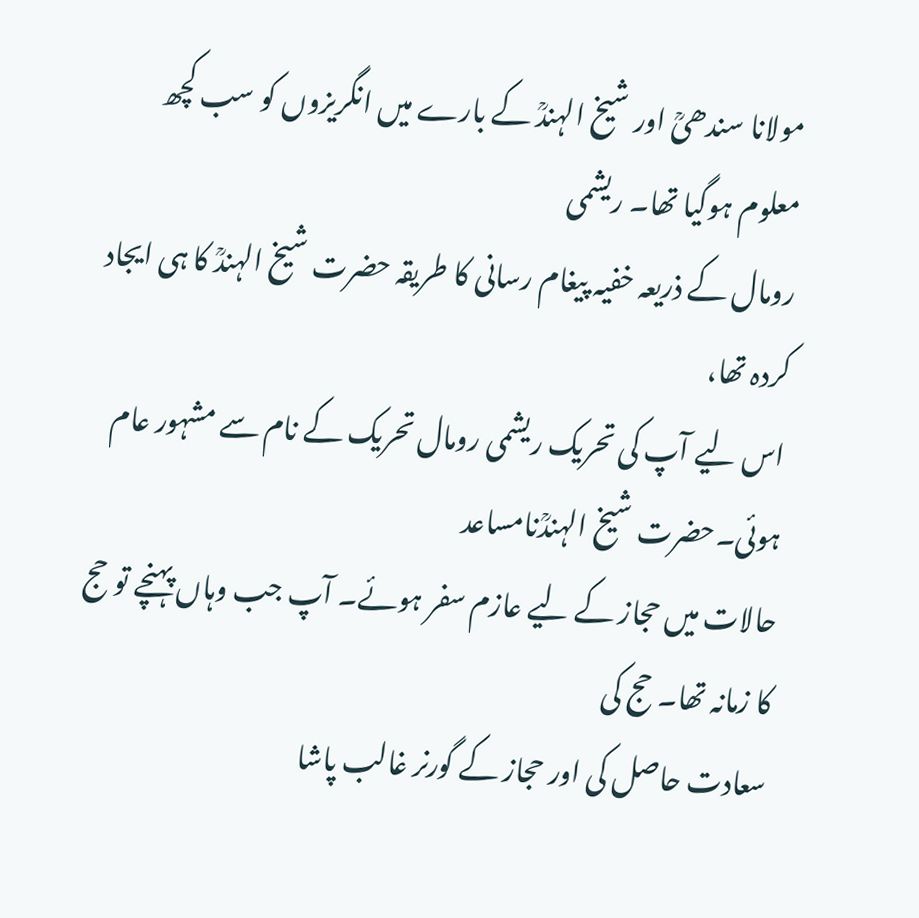مولانا سندھیؒ اور شیخ الہندؒ کے بارے میں انگریزوں کو سب کچھ معلوم ہوگیا تھا۔ ریشمی
رومال کے ذریعہ خفیہ پیغام رسانی کا طریقہ حضرت شیخ الہندؒ کا ہی ایجاد کردہ تھا،
اس لیے آپ کی تحریک ریشمی رومال تحریک کے نام سے مشہور عام ہوئی۔حضرت شیخ الہندؒنامساعد
حالات میں حجاز کے لیے عازم سفر ہوئے۔ آپ جب وہاں پہنچے تو حج کا زمانہ تھا۔ حج کی
سعادت حاصل کی اور حجاز کے گورنر غالب پاشا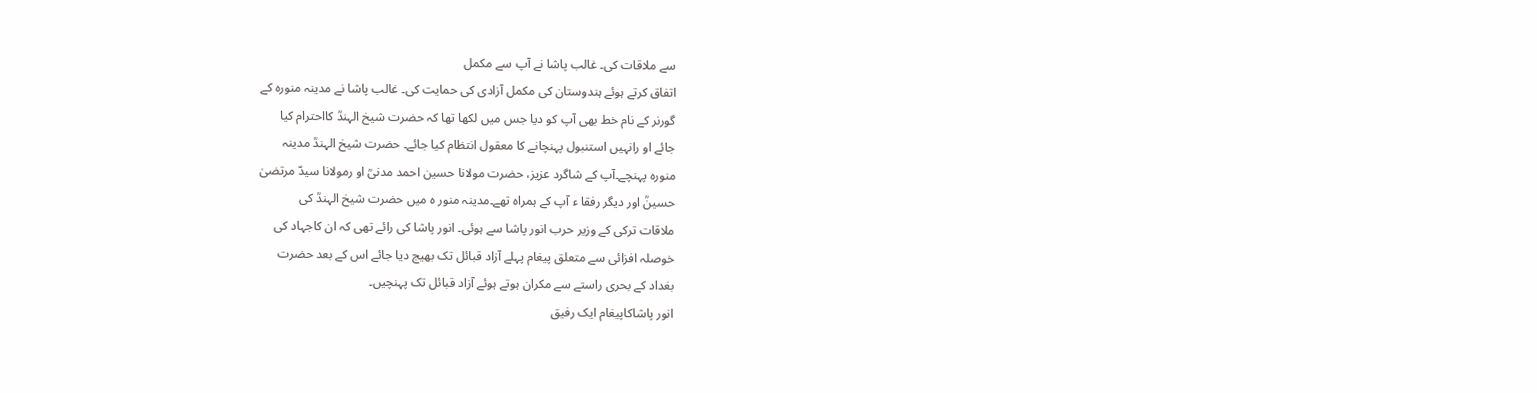سے ملاقات کی۔ غالب پاشا نے آپ سے مکمل
اتفاق کرتے ہوئے ہندوستان کی مکمل آزادی کی حمایت کی۔ غالب پاشا نے مدینہ منورہ کے
گورنر کے نام خط بھی آپ کو دیا جس میں لکھا تھا کہ حضرت شیخ الہندؒ کااحترام کیا
جائے او رانہیں استنبول پہنچانے کا معقول انتظام کیا جائے۔ حضرت شیخ الہندؒ مدینہ
منورہ پہنچے۔آپ کے شاگرد عزیز، حضرت مولانا حسین احمد مدنیؒ او رمولانا سیدّ مرتضیٰ
حسینؒ اور دیگر رفقا ء آپ کے ہمراہ تھے۔مدینہ منور ہ میں حضرت شیخ الہندؒ کی
ملاقات ترکی کے وزیر حرب انور پاشا سے ہوئی۔ انور پاشا کی رائے تھی کہ ان کاجہاد کی
خوصلہ افزائی سے متعلق پیغام پہلے آزاد قبائل تک بھیج دیا جائے اس کے بعد حضرت
بغداد کے بحری راستے سے مکران ہوتے ہوئے آزاد قبائل تک پہنچیں۔
انور پاشاکاپیغام ایک رفیق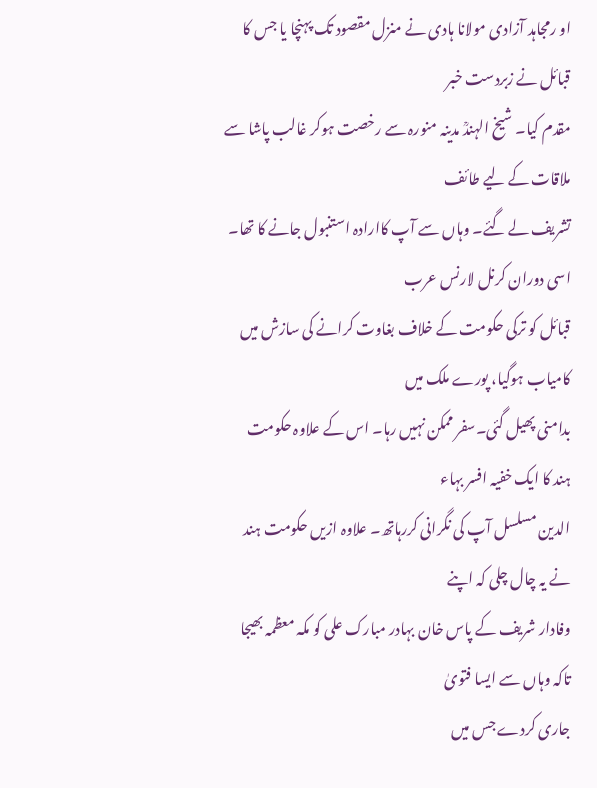او رمجاہد آزادی مولانا ہادی نے منزل مقصود تک پہنچا یا جس کا قبائل نے زبردست خبر
مقدم کیا۔ شیخ الہندؒ مدینہ منورہ سے رخصت ہوکر غالب پاشا سے ملاقات کے لیے طائف
تشریف لے گئے۔ وہاں سے آپ کاارادہ استنبول جانے کا تھا۔ اسی دوران کرنل لارنس عرب
قبائل کو ترکی حکومت کے خلاف بغاوت کرانے کی سازش میں کامیاب ہوگیا، پورے ملک میں
بدامنی پھیل گئی۔سفر ممکن نہیں رہا۔ اس کے علاوہ حکومت ہند کا ایک خفیہ افسر بہاء
الدین مسلسل آپ کی نگرانی کررہاتھ۔ علاوہ ازیں حکومت ہند نے یہ چال چلی کہ اپنے
وفادار شریف کے پاس خان بہادر مبارک علی کو مکہ معظمہ بھیجا تاکہ وہاں سے ایسا فتویٰ
جاری کردے جس میں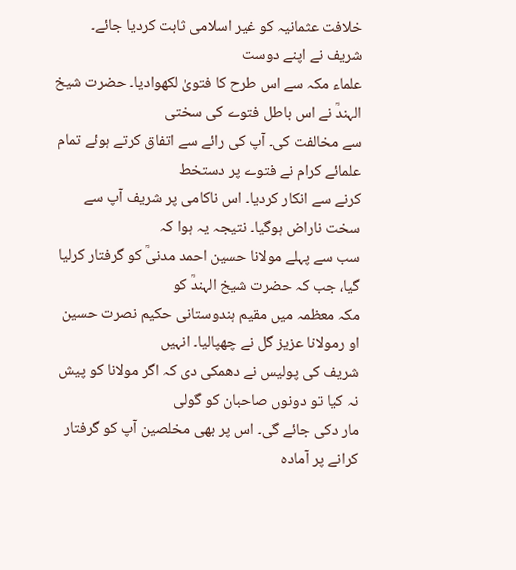خلافت عثمانیہ کو غیر اسلامی ثابت کردیا جائے۔ شریف نے اپنے دوست
علماء مکہ سے اس طرح کا فتویٰ لکھوادیا۔ حضرت شیخ الہندؒ نے اس باطل فتوے کی سختی
سے مخالفت کی۔ آپ کی رائے سے اتفاق کرتے ہوئے تمام علمائے کرام نے فتوے پر دستخط
کرنے سے انکار کردیا۔ اس ناکامی پر شریف آپ سے سخت ناراض ہوگیا۔ نتیجہ یہ ہوا کہ
سب سے پہلے مولانا حسین احمد مدنیؒ کو گرفتار کرلیا گیا، جب کہ حضرت شیخ الہندؒ کو
مکہ معظمہ میں مقیم ہندوستانی حکیم نصرت حسین او رمولانا عزیز گل نے چھپالیا۔ انہیں
شریف کی پولیس نے دھمکی دی کہ اگر مولانا کو پیش نہ کیا تو دونوں صاحبان کو گولی
مار دکی جائے گی۔ اس پر بھی مخلصین آپ کو گرفتار کرانے پر آمادہ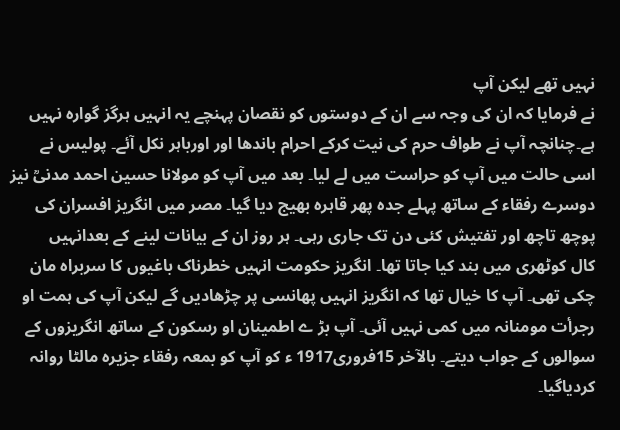نہیں تھے لیکن آپ
نے فرمایا کہ ان کی وجہ سے ان کے دوستوں کو نقصان پہنچے یہ انہیں ہرگز گوارہ نہیں
ہے۔چنانچہ آپ نے طواف حرم کی نیت کرکے احرام باندھا اور اورباہر نکل آئے۔ پولیس نے
اسی حالت میں آپ کو حراست میں لے لیا۔ بعد میں آپ کو مولانا حسین احمد مدنیؒ نیز
دوسرے رفقاء کے ساتھ پہلے جدہ پھر قاہرہ بھیج دیا گیا۔ مصر میں انگریز افسران کی
پوچھ تاچھ اور تفتیش کئی دن تک جاری رہی۔ ہر روز ان کے بیانات لینے کے بعدانہیں
کال کوٹھری میں بند کیا جاتا تھا۔ انگریز حکومت انہیں خطرناک باغیوں کا سربراہ مان
چکی تھی۔ آپ کا خیال تھا کہ انگریز انہیں پھانسی پر چڑھادیں گے لیکن آپ کی ہمت او
رجرأت مومنانہ میں کمی نہیں آئی۔ آپ بڑ ے اطمینان او رسکون کے ساتھ انگریزوں کے
سوالوں کے جواب دیتے۔ بالآخر 15فروری1917 ء کو آپ کو بمعہ رفقاء جزیرہ مالٹا روانہ
کردیاگیا۔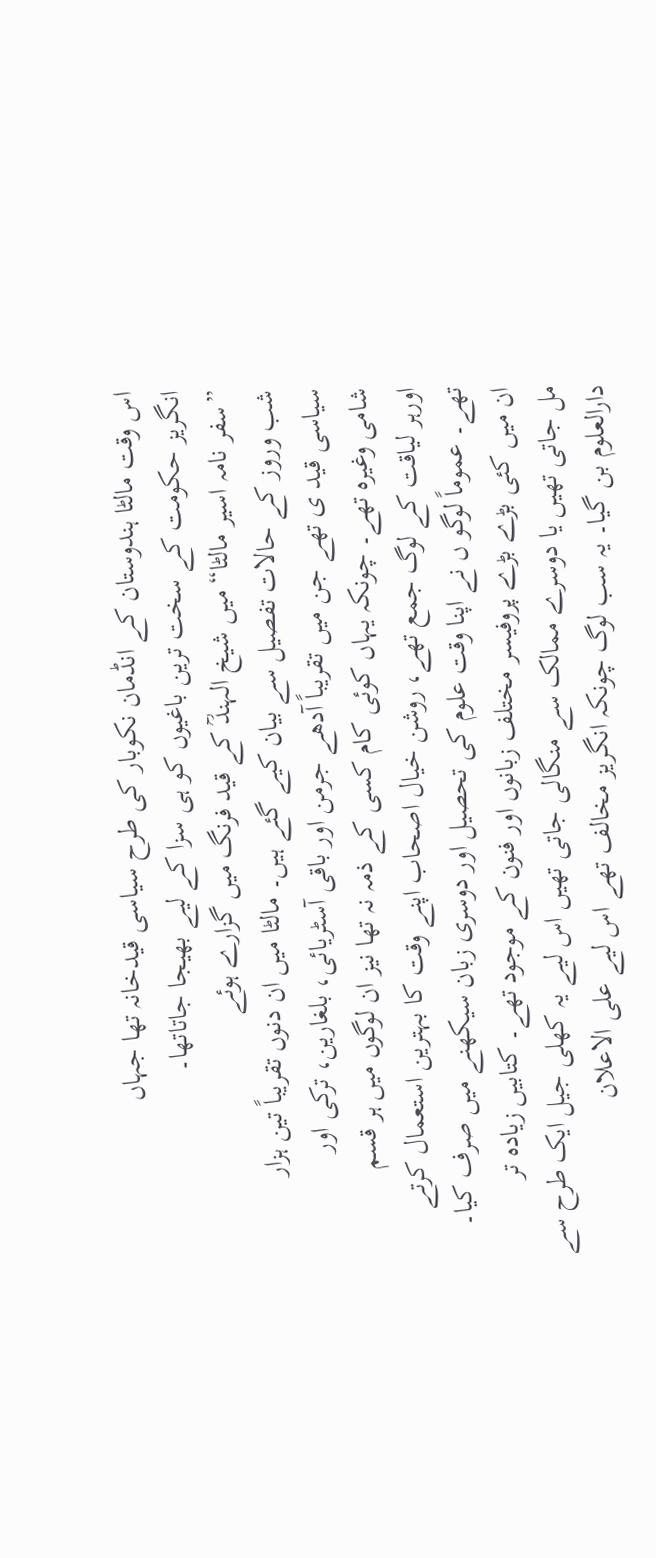اس وقت مالٹا ہندوستان کے انڈمان نکوبار کی طرح سیاسی قیدخانہ تھا جہاں
انگریز حکومت کے سخت ترین باغیوں کو ہی سزا کے لیے بھیجا جاتاتھا۔
”سفر نامہ اسیر مالٹا“ میں شیخ الہندؒ کے قید فرنگ میں گزارے ہوئے
شب وروز کے حالات تفصیل سے بیان کیے گئے ہیں۔ مالٹا میں ان دنوں تقریباً تین ہزار
سیاسی قید ی تھے جن میں تقریباً آدھے جرمن اور باقی آسٹریائی، بلغارین، ترکی اور
شامی وغیرہ تھے۔ چونکہ یہاں کوئی کام کسی کے ذمہ نہ تھا نیز ان لوگوں میں ہر قسم
اورہر لیاقت کے لوگ جمع تھے، روشن خیال اصحاب اپنے وقت کا بہترین استعمال کرتے
تھے۔ عموماً لوگو ں نے اپنا وقت علوم کی تحصیل اور دوسری زبان سیکھنے میں صرف کیا۔
ان میں کئی بڑے بڑے پروفیسر مختلف زبانوں اور فنون کے موجود تھے۔ کتابیں زیادہ تر
مل جاتی تھیں یا دوسرے ممالک سے منگالی جاتی تھیں اس لیے یہ کھلی جیل ایک طرح سے
دارالعلوم بن گیا۔ یہ سب لوگ چونکہ انگریز مخالف تھے اس لیے علی الاعلان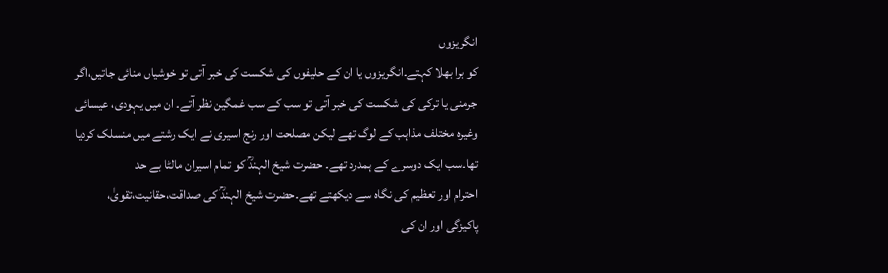انگریزوں
کو برا بھلا کہتے۔انگریزوں یا ان کے حلیفوں کی شکست کی خبر آتی تو خوشیاں منائی جاتیں،اگر
جرمنی یا ترکی کی شکست کی خبر آتی تو سب کے سب غمگین نظر آتے۔ ان میں یہودی، عیسائی
وغیرہ مختلف مذاہب کے لوگ تھے لیکن مصلحت اور رنج اسیری نے ایک رشتے میں منسلک کردیا
تھا۔سب ایک دوسرے کے ہمدرد تھے۔ حضرت شیخ الہندؒ کو تمام اسیران مالٹا بے حد
احترام اور تعظیم کی نگاہ سے دیکھتے تھے۔حضرت شیخ الہندؒ کی صداقت،حقانیت،تقویٰ،
پاکیزگی اور ان کی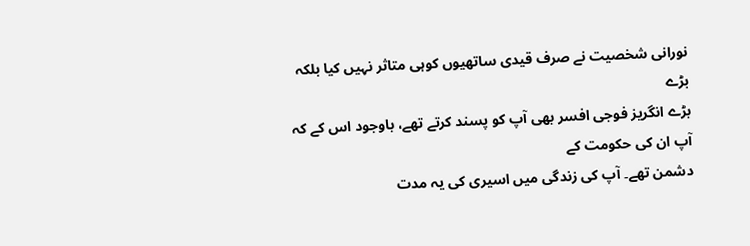نورانی شخصیت نے صرف قیدی ساتھیوں کوہی متاثر نہیں کیا بلکہ بڑے
بڑے انگریز فوجی افسر بھی آپ کو پسند کرتے تھے، باوجود اس کے کہ آپ ان کی حکومت کے
دشمن تھے۔ آپ کی زندگی میں اسیری کی یہ مدت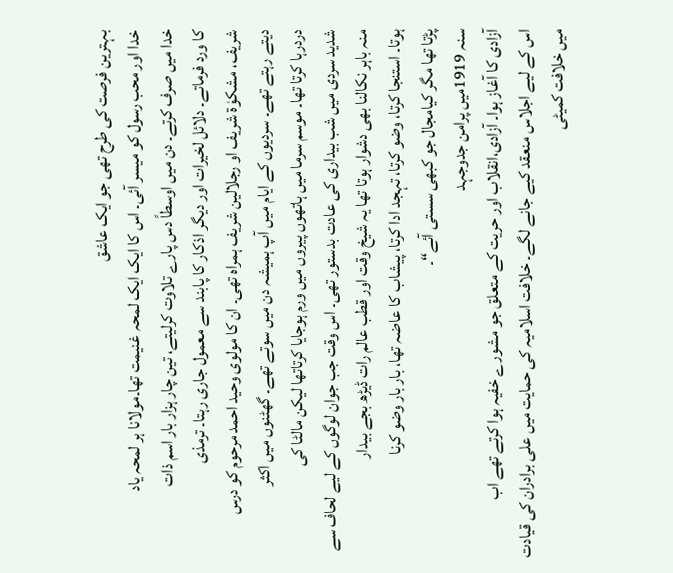بہترین فرصت کی طرح تھی جو ایک عاشق
خدا اور محب رسول کو میسر آئی۔ اس کا ایک ایک لمحہ غنیمت تھا۔مولانا ہر لمحہ یاد
خدا میں صرف کرتے۔ دن میں اوسطاً دس پارے تلاوت کرلیتے، تین چار ہزار بار اسم ذات
کا ورد فرماتے۔ دلائل لخیرات اور دیگر اذکار کا پابند سے معمول جاری رہتا۔ ترمذی
شریف، مشکوٰۃ شریف او رجلالین شریف ہمراہ تھی۔ ان کا مولوی وحید احمد مرحوم کو درس
دیتے رہتے تھے۔ سردیوں کے ایام میں آپ ہمیشہ دن میں سوتے تھے۔ گھٹنوں میں اکثر
دردرہا کرتا تھا۔ موسم سرما میں ہاتھوں پیروں میں ورم ہوجایا کرتاتھا لیکن مالٹا کی
شدید سردی میں شب بیداری کی عادت بدستور تھی۔ اس وقت جب جوان لوگوں کے لیے لحاف سے
منہ باہر نکالنا بھی دشوار ہوتا تھا یہ شیخ وقت اور قطب عالم رات ڈیڑھ بجے بیدار
ہوتا۔ استنجا کرتا، وضو کرتا، تہجد ادا کرتا، پیشاب کا عاضہ تھا، بار بار وضو کرنا
پڑتا تھا مگر کیامجال جو کبھی سستی آئے“۔
سنہ 1919میں پرامن جدوجہد
آزادی کا آغاز ہوا۔ آزادی،انقلاب اور حریت کے متعلق جو مشورے خفیہ ہوا کرتے تھے اب
اس کے لیے اجلاس منعقد کیے جانے لگے۔ خلافت اسلامیہ کی حمایت میں علی برادران کی قیادت
میں خلافت کمیٹی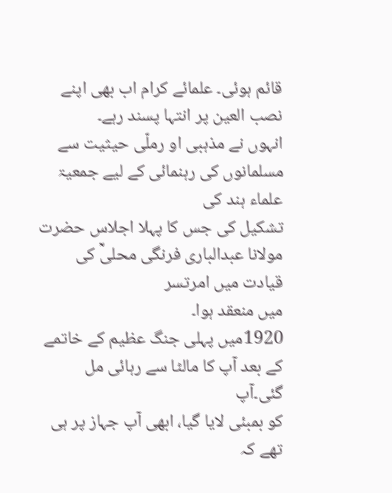قائم ہوئی۔ علمائے کرام اب بھی اپنے نصب العین پر انتہا پسند رہے۔
انہوں نے مذہبی او رملّی حیثیت سے مسلمانوں کی رہنمائی کے لیے جمعیۃ علماء ہند کی
تشکیل کی جس کا پہلا اجلاس حضرت مولانا عبدالباری فرنگی محلیؒ کی قیادت میں امرتسر
میں منعقد ہوا۔
1920میں پہلی جنگ عظیم کے خاتمے کے بعد آپ کا مالٹا سے رہائی مل گئی۔آپ
کو بمبئی لایا گیا، ابھی آپ جہاز پر ہی تھے کہ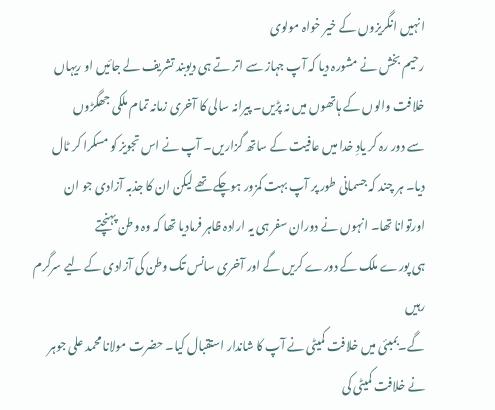انہیں انگریزوں کے خیر خواہ مولوی
رحیم بخش نے مشورہ دیا کہ آپ جہاز سے اتر تے ہی دیوبند تشریف لے جائیں او ریہاں
خلافت والوں کے ہاتھوں میں نہ پڑیں۔ پیرانہ سالی کا آخری زمانہ تمام ملکی جھگڑوں
سے دور رہ کر یادِ خدا میں عافیت کے ساتھ گزاریں۔ آپ نے اس تجویز کو مسکرا کر ٹال
دیا۔ ہر چند کہ جسمانی طور پر آپ بہت کمزور ہوچکے تھے لیکن ان کا جذبہ آزادی جو ان
اورتوانا تھا۔ انہوں نے دوران سفر ہی یہ ارادہ ظاہر فرمادیا تھا کہ وہ وطن پہنچتے
ہی پورے ملک کے دورے کریں گے اور آخری سانس تک وطن کی آزادی کے لیے سرگرم رہیں
گے۔بمبئی میں خلافت کمیٹی نے آپ کا شاندار استقبال کیا۔ حضرت مولانا محمد علی جوہر
نے خلافت کمیٹی کی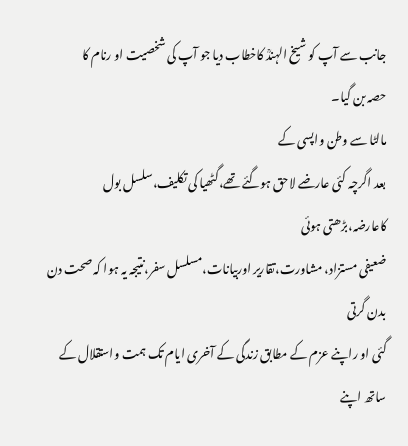جانب سے آپ کو شیخ الہندؒ کاخطاب دیا جو آپ کی شخصیت او رنام کا
حصہ بن گیا۔
مالٹا سے وطن واپسی کے
بعد اگرچہ کئی عارضے لاحق ہوگئے تھے،گٹھیا کی تکلیف،سلسل بول کاعارضہ،بڑھتی ہوئی
ضعیفی مستزاد، مشاورت،تقاریر اوربیانات،مسلسل سفر،نتیجہ یہ ہوا کہ صحت دن بدن گرتی
گئی او راپنے عزم کے مطابق زندگی کے آخری ایام تک ہمت واستقلال کے ساتھ اپنے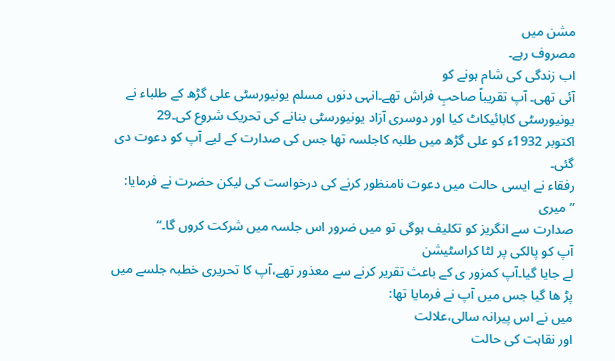مشن میں
مصروف رہے۔
اب زندگی کی شام ہونے کو
آئی تھی۔ آپ تقریباً صاحبِ فراش تھے۔انہی دنوں مسلم یونیورسٹی علی گڑھ کے طلباء نے
یونیورسٹی کابائیکاٹ کیا اور دوسری آزاد یونیورسٹی بنانے کی تحریک شروع کی۔29
اکتوبر 1932ء کو علی گڑھ میں طلبہ کاجلسہ تھا جس کی صدارت کے لیے آپ کو دعوت دی گئی۔
رفقاء نے ایسی حالت میں دعوت نامنظور کرنے کی درخواست کی لیکن حضرت نے فرمایا: ”میری
صدارت سے انگریز کو تکلیف ہوگی تو میں ضرور اس جلسہ میں شرکت کروں گا۔“
آپ کو پالکی پر لٹا کراسٹیشن
لے جایا گیا۔آپ کمزور ی کے باعث تقریر کرنے سے معذور تھے،آپ کا تحریری خطبہ جلسے میں
پڑ ھا گیا جس میں آپ نے فرمایا تھا:
میں نے اس پیرانہ سالی،علالت
اور نقاہت کی حالت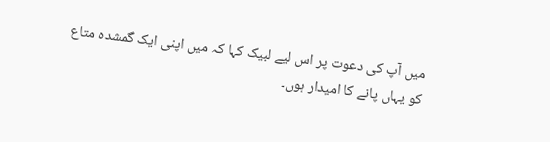میں آپ کی دعوت پر اس لیے لبیک کہا کہ میں اپنی ایک گمشدہ متاع
کو یہاں پانے کا امیدار ہوں۔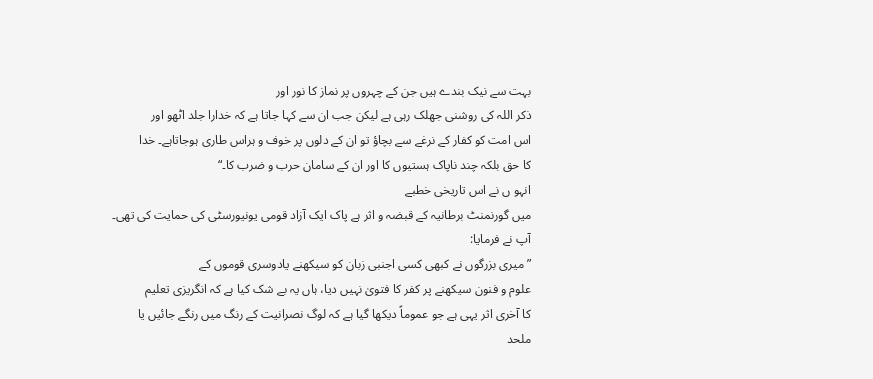بہت سے نیک بندے ہیں جن کے چہروں پر نماز کا نور اور
ذکر اللہ کی روشنی جھلک رہی ہے لیکن جب ان سے کہا جاتا ہے کہ خدارا جلد اٹھو اور
اس امت کو کفار کے نرغے سے بچاؤ تو ان کے دلوں پر خوف و ہراس طاری ہوجاتاہے۔ خدا
کا حق بلکہ چند ناپاک ہستیوں کا اور ان کے سامان حرب و ضرب کا۔“
انہو ں نے اس تاریخی خطبے
میں گورنمنٹ برطانیہ کے قبضہ و اثر ہے پاک ایک آزاد قومی یونیورسٹی کی حمایت کی تھی۔
آپ نے فرمایا:
”میری بزرگوں نے کبھی کسی اجنبی زبان کو سیکھنے یادوسری قوموں کے
علوم و فنون سیکھنے پر کفر کا فتویٰ نہیں دیا، ہاں یہ بے شک کیا ہے کہ انگریزی تعلیم
کا آخری اثر یہی ہے جو عموماً دیکھا گیا ہے کہ لوگ نصرانیت کے رنگ میں رنگے جائیں یا
ملحد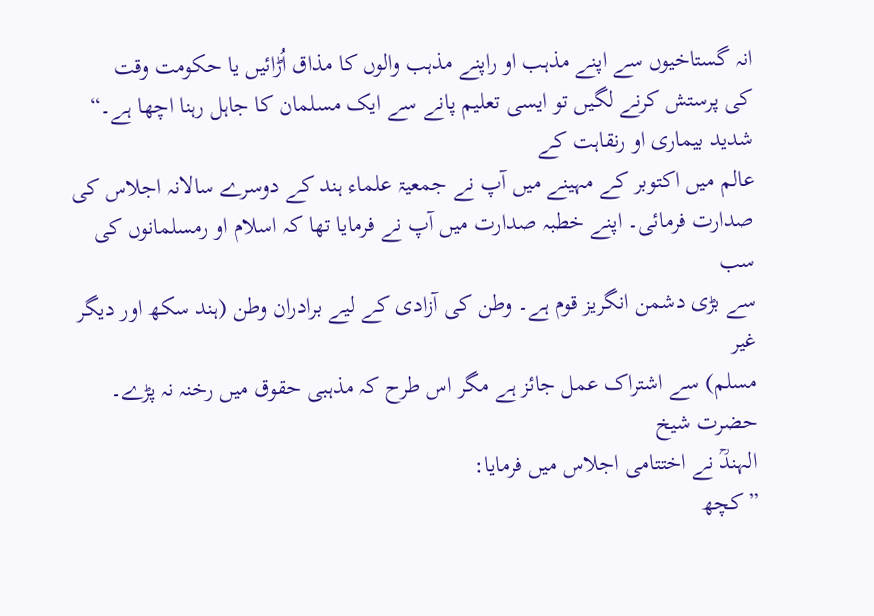انہ گستاخیوں سے اپنے مذہب او راپنے مذہب والوں کا مذاق اُڑائیں یا حکومت وقت
کی پرستش کرنے لگیں تو ایسی تعلیم پانے سے ایک مسلمان کا جاہل رہنا اچھا ہے۔“
شدید بیماری او رنقاہت کے
عالم میں اکتوبر کے مہینے میں آپ نے جمعیۃ علماء ہند کے دوسرے سالانہ اجلاس کی
صدارت فرمائی۔ اپنے خطبہ صدارت میں آپ نے فرمایا تھا کہ اسلام او رمسلمانوں کی سب
سے بڑی دشمن انگریز قوم ہے۔ وطن کی آزادی کے لیے برادران وطن (ہند سکھ اور دیگر غیر
مسلم) سے اشتراک عمل جائز ہے مگر اس طرح کہ مذہبی حقوق میں رخنہ نہ پڑے۔ حضرت شیخ
الہندؒ نے اختتامی اجلاس میں فرمایا:
”کچھ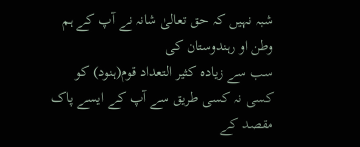شبہ نہیں کہ حق تعالیٰ شانہ نے آپ کے ہم وطن او رہندوستان کی
سب سے زیادہ کثیر التعداد قوم(ہنود) کو کسی نہ کسی طریق سے آپ کے ایسے پاک مقصد کے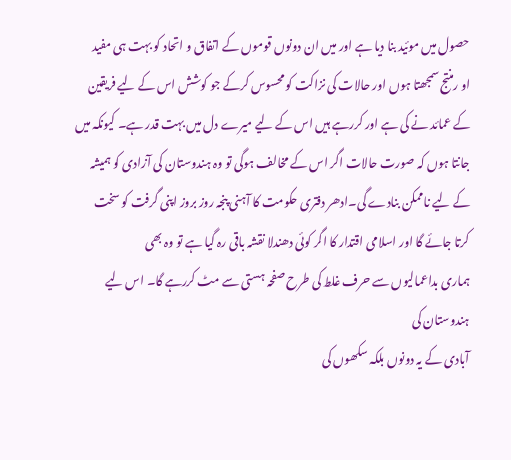حصول میں موئید بنا دیا ہے اور میں ان دونوں قوموں کے اتفاق و اتحاد کو بہت ہی مفید
او رمنتج سمجھتا ہوں اور حالات کی نزاکت کو محسوس کرکے جو کوشش اس کے لیے فریقین
کے عمائد نے کی ہے اور کررہے ہیں اس کے لیے میرے دل میں بہت قدر ہے۔ کیونکہ میں
جانتا ہوں کہ صورت حالات اگر اس کے مخالف ہوگی تو وہ ہندوستان کی آزادی کو ہمیشہ
کے لیے ناممکن بنادے گی۔ادھر دفتری حکومت کا آہنی پنجہ روز بروز اپنی گرفت کو سخت
کرتا جائے گا اور اسلامی اقتدار کا اگر کوئی دھندلا نقشہ باقی رہ گیا ہے تو وہ بھی
ہماری بداعمالیوں سے حرف غلط کی طرح صفحہ ہستی سے مٹ کررہے گا۔ اس لیے ہندوستان کی
آبادی کے یہ دونوں بلکہ سکھوں کی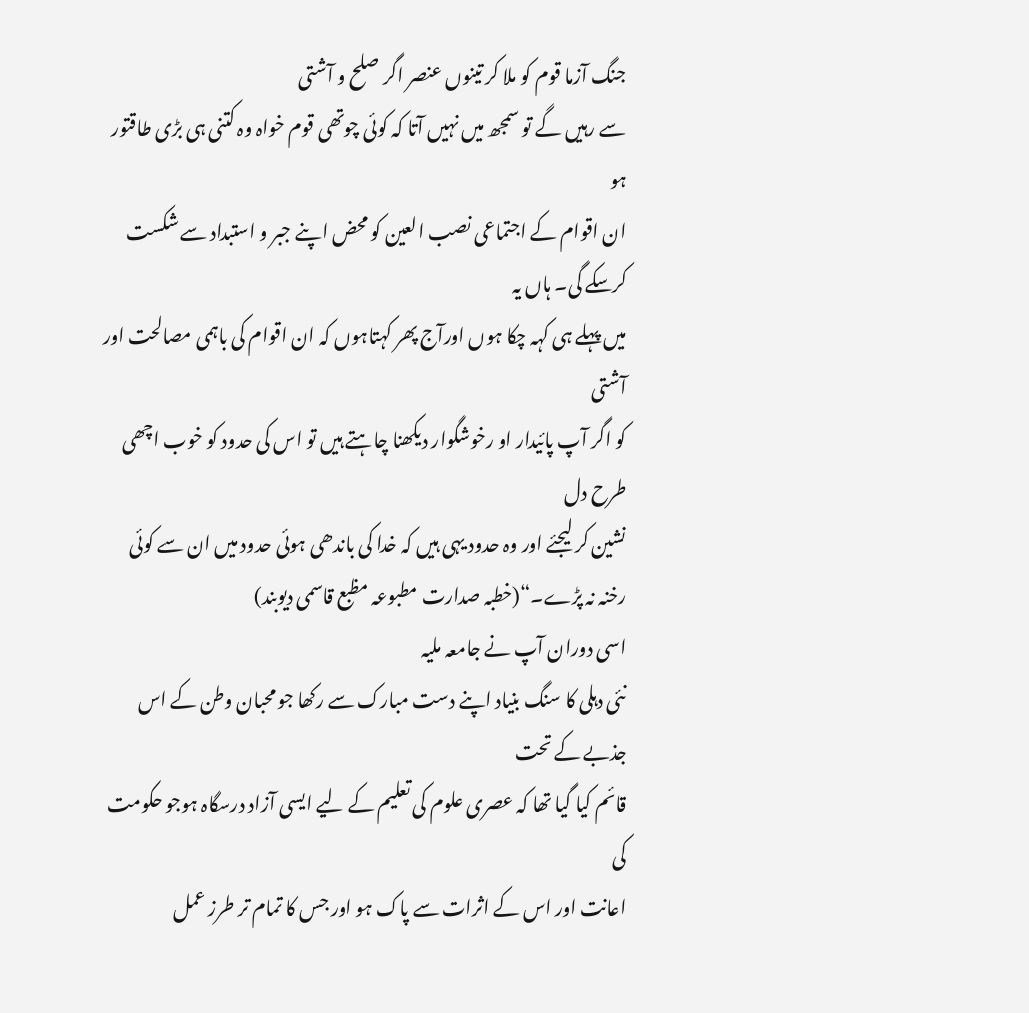جنگ آزما قوم کو ملا کر تینوں عنصر اگر صلح و آشتی
سے رہیں گے تو سمجھ میں نہیں آتا کہ کوئی چوتھی قوم خواہ وہ کتنی ہی بڑی طاقتور ہو
ان اقوام کے اجتماعی نصب العین کو محض اپنے جبر و استبداد سے شکست کرسکے گی۔ ہاں یہ
میں پہلے ہی کہہ چکا ہوں اورآج پھر کہتاہوں کہ ان اقوام کی باہمی مصالحت اور آشتی
کو اگر آپ پائیدار او رخوشگوار دیکھنا چاہتے ہیں تو اس کی حدود کو خوب اچھی طرح دل
نشین کر لیجئے اور وہ حدود یہی ہیں کہ خدا کی باندھی ہوئی حدود میں ان سے کوئی
رخنہ نہ پڑے۔“(خطبہ صدارت مطبوعہ مظبع قاسمی دیوبند)
اسی دوران آپ نے جامعہ ملیہ
نئی دہلی کا سنگ بنیاد اپنے دست مبارک سے رکھا جو محبان وطن کے اس جذبے کے تحت
قائم کیا گیا تھا کہ عصری علوم کی تعلیم کے لیے ایسی آزاد درسگاہ ہوجو حکومت کی
اعانت اور اس کے اثرات سے پاک ہو اور جس کا تمام تر طرز عمل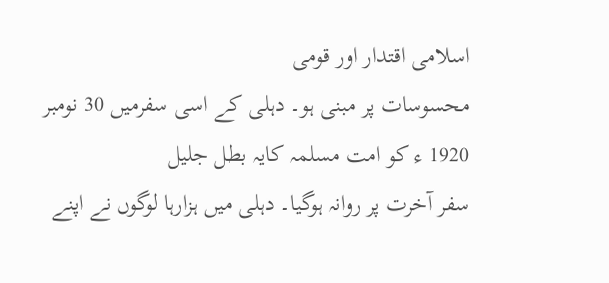اسلامی اقتدار اور قومی
محسوسات پر مبنی ہو۔ دہلی کے اسی سفرمیں 30 نومبر 1920 ء کو امت مسلمہ کایہ بطل جلیل
سفر آخرت پر روانہ ہوگیا۔ دہلی میں ہزارہا لوگوں نے اپنے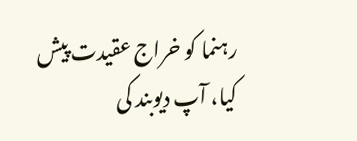رہنما کو خراج عقیدت پیش
کیا، آپ دیوبند کی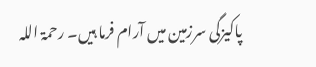پاکیزگی سرزمین میں آرام فرما ہیں۔ رحمۃ اللہ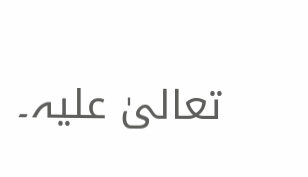تعالیٰ علیہ۔